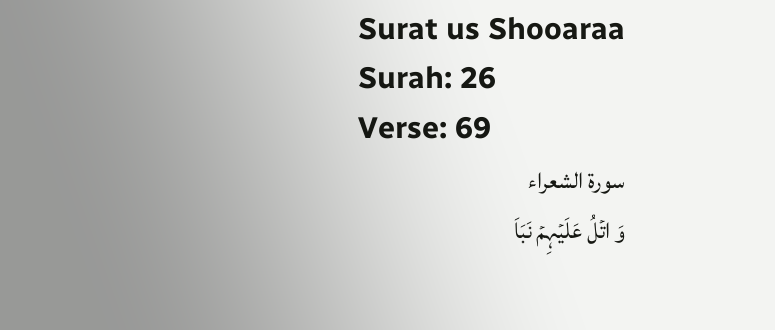Surat us Shooaraa
Surah: 26
Verse: 69
سورة الشعراء
وَ اتۡلُ عَلَیۡہِمۡ نَبَاَ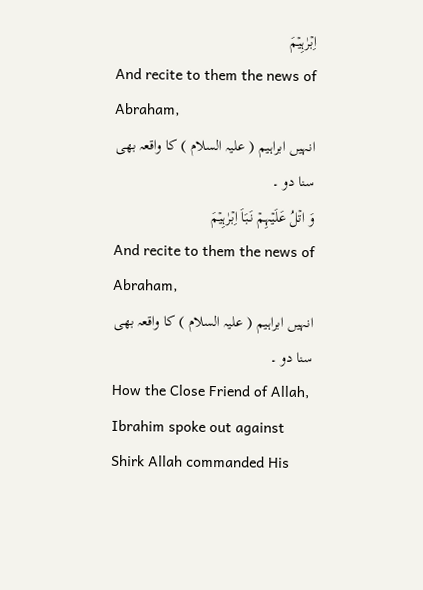اِبۡرٰہِیۡمَ
And recite to them the news of Abraham,
انہیں ابراہیم ( علیہ السلام ) کا واقعہ بھی سنا دو ۔
وَ اتۡلُ عَلَیۡہِمۡ نَبَاَ اِبۡرٰہِیۡمَ
And recite to them the news of Abraham,
انہیں ابراہیم ( علیہ السلام ) کا واقعہ بھی سنا دو ۔
How the Close Friend of Allah, Ibrahim spoke out against Shirk Allah commanded His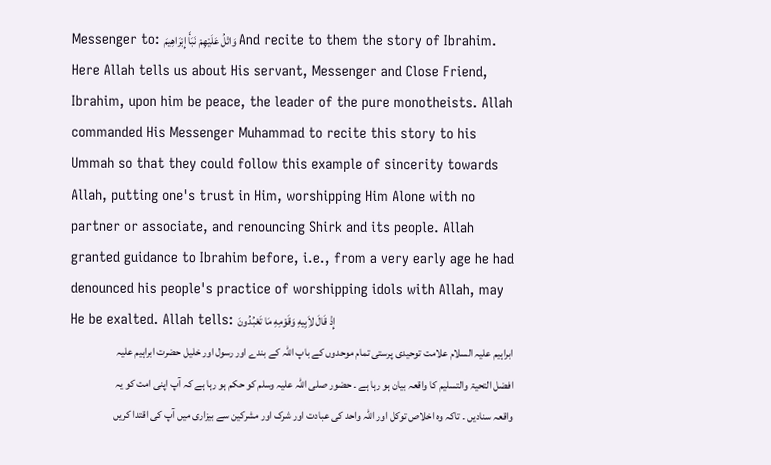Messenger to: وَاتْلُ عَلَيْهِمْ نَبَأَ إِبْرَاهِيمَ And recite to them the story of Ibrahim. Here Allah tells us about His servant, Messenger and Close Friend, Ibrahim, upon him be peace, the leader of the pure monotheists. Allah commanded His Messenger Muhammad to recite this story to his Ummah so that they could follow this example of sincerity towards Allah, putting one's trust in Him, worshipping Him Alone with no partner or associate, and renouncing Shirk and its people. Allah granted guidance to Ibrahim before, i.e., from a very early age he had denounced his people's practice of worshipping idols with Allah, may He be exalted. Allah tells: إِذْ قَالَ لاَِبِيهِ وَقَوْمِهِ مَا تَعْبُدُونَ
ابراہیم علیہ السلام علامت توحیدی پرستی تمام موحدوں کے باپ اللہ کے بندے اور رسول اور خلیل حضرت ابراہیم علیہ افضل التحیۃ والتسلیم کا واقعہ بیان ہو رہا ہے ۔ حضور صلی اللہ علیہ وسلم کو حکم ہو رہا ہے کہ آپ اپنی امت کو یہ واقعہ سنادیں ۔ تاکہ وہ اخلاص توکل اور اللہ واحد کی عبادت اور شرک اور مشرکین سے بیزاری میں آپ کی اقتدا کریں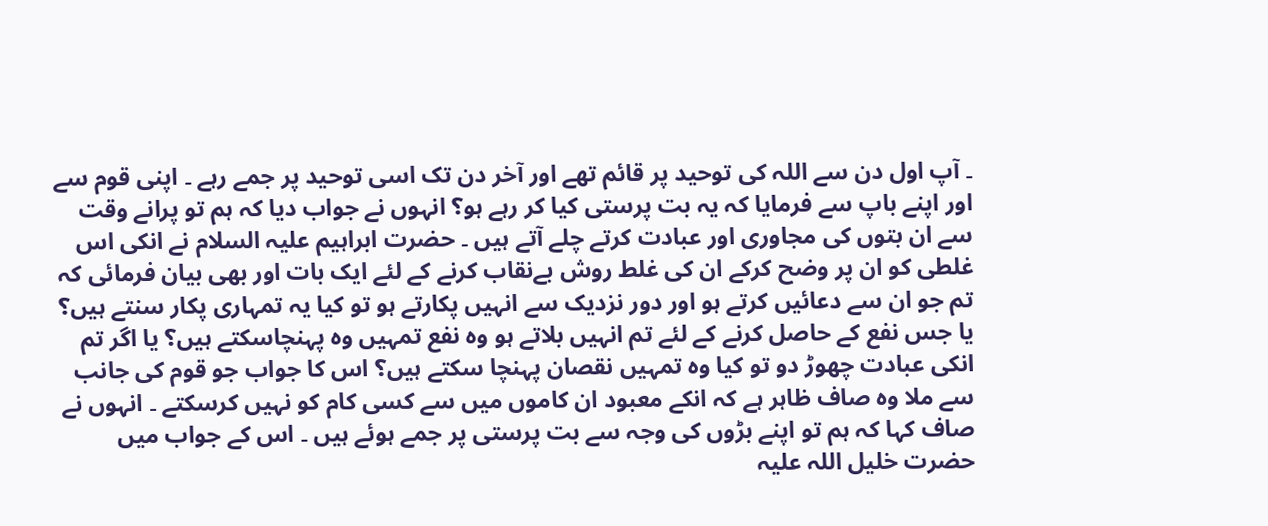۔ آپ اول دن سے اللہ کی توحید پر قائم تھے اور آخر دن تک اسی توحید پر جمے رہے ۔ اپنی قوم سے اور اپنے باپ سے فرمایا کہ یہ بت پرستی کیا کر رہے ہو؟ انہوں نے جواب دیا کہ ہم تو پرانے وقت سے ان بتوں کی مجاوری اور عبادت کرتے چلے آتے ہیں ۔ حضرت ابراہیم علیہ السلام نے انکی اس غلطی کو ان پر وضح کرکے ان کی غلط روش بےنقاب کرنے کے لئے ایک بات اور بھی بیان فرمائی کہ تم جو ان سے دعائیں کرتے ہو اور دور نزدیک سے انہیں پکارتے ہو تو کیا یہ تمہاری پکار سنتے ہیں؟ یا جس نفع کے حاصل کرنے کے لئے تم انہیں بلاتے ہو وہ نفع تمہیں وہ پہنچاسکتے ہیں؟ یا اگر تم انکی عبادت چھوڑ دو تو کیا وہ تمہیں نقصان پہنچا سکتے ہیں؟ اس کا جواب جو قوم کی جانب سے ملا وہ صاف ظاہر ہے کہ انکے معبود ان کاموں میں سے کسی کام کو نہیں کرسکتے ۔ انہوں نے صاف کہا کہ ہم تو اپنے بڑوں کی وجہ سے بت پرستی پر جمے ہوئے ہیں ۔ اس کے جواب میں حضرت خلیل اللہ علیہ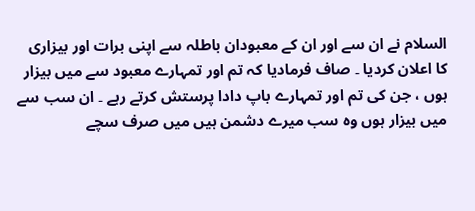السلام نے ان سے اور ان کے معبودان باطلہ سے اپنی برات اور بیزاری کا اعلان کردیا ۔ صاف فرمادیا کہ تم اور تمہارے معبود سے میں بیزار ہوں ، جن کی تم اور تمہارے باپ دادا پرستش کرتے رہے ۔ ان سب سے میں بیزار ہوں وہ سب میرے دشمن ہیں میں صرف سچے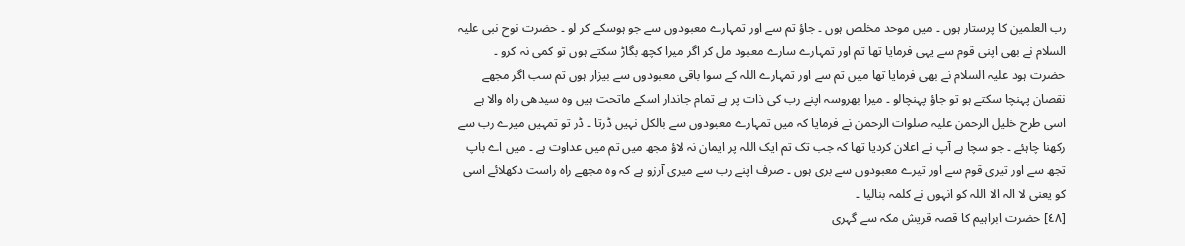رب العلمین کا پرستار ہوں ۔ میں موحد مخلص ہوں ۔ جاؤ تم سے اور تمہارے معبودوں سے جو ہوسکے کر لو ۔ حضرت نوح نبی علیہ السلام نے بھی اپنی قوم سے یہی فرمایا تھا تم اور تمہارے سارے معبود مل کر اگر میرا کچھ بگاڑ سکتے ہوں تو کمی نہ کرو ۔ حضرت ہود علیہ السلام نے بھی فرمایا تھا میں تم سے اور تمہارے اللہ کے سوا باقی معبودوں سے بیزار ہوں تم سب اگر مجھے نقصان پہنچا سکتے ہو تو جاؤ پہنچالو ۔ میرا بھروسہ اپنے رب کی ذات پر ہے تمام جاندار اسکے ماتحت ہیں وہ سیدھی راہ والا ہے اسی طرح خلیل الرحمن علیہ صلوات الرحمن نے فرمایا کہ میں تمہارے معبودوں سے بالکل نہیں ڈرتا ۔ ڈر تو تمہیں میرے رب سے رکھنا چاہئے ۔ جو سچا ہے آپ نے اعلان کردیا تھا کہ جب تک تم ایک اللہ پر ایمان نہ لاؤ مجھ میں تم میں عداوت ہے ۔ میں اے باپ تجھ سے اور تیری قوم سے اور تیرے معبودوں سے بری ہوں ۔ صرف اپنے رب سے میری آرزو ہے کہ وہ مجھے راہ راست دکھلائے اسی کو یعنی لا الہ الا اللہ کو انہوں نے کلمہ بنالیا ۔
[٤٨] حضرت ابراہیم کا قصہ قریش مکہ سے گہری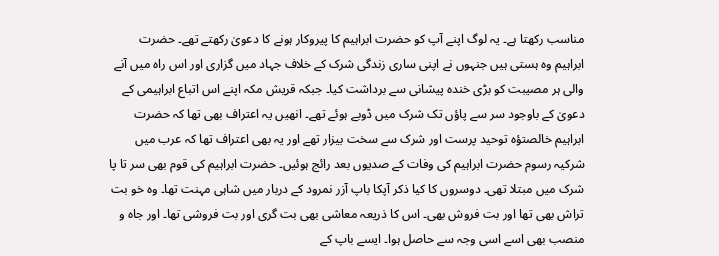مناسب رکھتا ہے۔ یہ لوگ اپنے آپ کو حضرت ابراہیم کا پیروکار ہونے کا دعویٰ رکھتے تھے۔ حضرت ابراہیم وہ ہستی ہیں جنہوں نے اپنی ساری زندگی شرک کے خلاف جہاد میں گزاری اور اس راہ میں آنے والی ہر مصیبت کو بڑی خندہ پیشانی سے برداشت کیا۔ جبکہ قریش مکہ اپنے اس اتباع ابراہیمی کے دعویٰ کے باوجود سر سے پاؤں تک شرک میں ڈوبے ہوئے تھے۔ انھیں یہ اعتراف بھی تھا کہ حضرت ابراہیم خالصتؤہ توحید پرست اور شرک سے سخت بیزار تھے اور یہ بھی اعتراف تھا کہ عرب میں شرکیہ رسوم حضرت ابراہیم کی وفات کے صدیوں بعد رائج ہوئیں۔ حضرت ابراہیم کی قوم بھی سر تا پا شرک میں مبتلا تھی۔ دوسروں کا کیا ذکر آپکا باپ آزر نمرود کے دربار میں شاہی مہنت تھا۔ وہ خو بت تراش بھی تھا اور بت فروش بھی۔ اس کا ذریعہ معاشی بھی بت گری اور بت فروشی تھا۔ اور جاہ و منصب بھی اسے اسی وجہ سے حاصل ہوا۔ ایسے باپ کے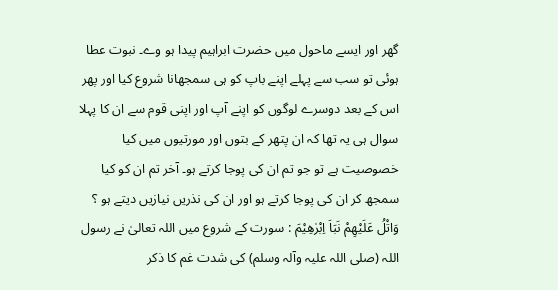گھر اور ایسے ماحول میں حضرت ابراہیم پیدا ہو وے۔ نبوت عطا ہوئی تو سب سے پہلے اپنے باپ کو ہی سمجھانا شروع کیا اور پھر اس کے بعد دوسرے لوگوں کو اپنے آپ اور اپنی قوم سے ان کا پہلا سوال ہی یہ تھا کہ ان پتھر کے بتوں اور مورتیوں میں کیا خصوصیت ہے تو جو تم ان کی پوجا کرتے ہو۔ آخر تم ان کو کیا سمجھ کر ان کی پوجا کرتے ہو اور ان کی نذریں نیازیں دیتے ہو ؟
وَاتْلُ عَلَيْهِمْ نَبَاَ اِبْرٰهِيْمَ : سورت کے شروع میں اللہ تعالیٰ نے رسول اللہ (صلی اللہ علیہ وآلہ وسلم) کی شدت غم کا ذکر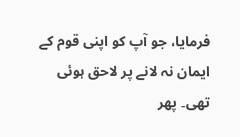فرمایا، جو آپ کو اپنی قوم کے ایمان نہ لانے پر لاحق ہوئی تھی۔ پھر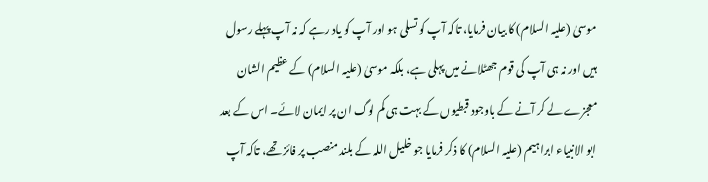موسیٰ (علیہ السلام) کا بیان فرمایا، تاکہ آپ کو تسلی ہو اور آپ کو یاد رہے کہ نہ آپ پہلے رسول ہیں اور نہ ہی آپ کی قوم جھٹلانے میں پہلی ہے، بلکہ موسیٰ (علیہ السلام) کے عظیم الشان معجزے لے کر آنے کے باوجود قبطیوں کے بہت ہی کم لوگ ان پر ایمان لائے۔ اس کے بعد ابو الانبیاء ابراہیم (علیہ السلام) کا ذکر فرمایا جو خلیل اللہ کے بلند منصب پر فائز تھے، تاکہ آپ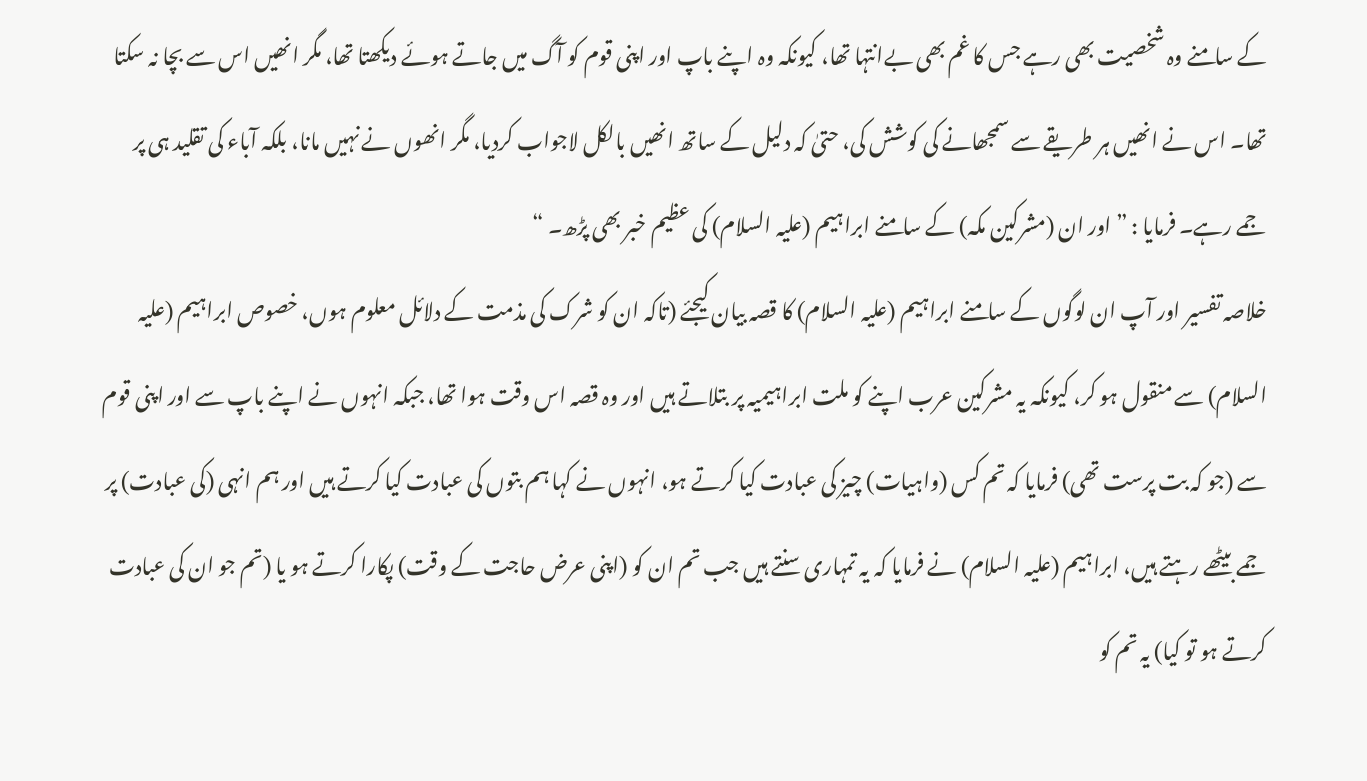کے سامنے وہ شخصیت بھی رہے جس کا غم بھی بےانتہا تھا، کیونکہ وہ اپنے باپ اور اپنی قوم کو آگ میں جاتے ہوئے دیکھتا تھا، مگر انھیں اس سے بچا نہ سکتا تھا۔ اس نے انھیں ہر طریقے سے سمجھانے کی کوشش کی، حتیٰ کہ دلیل کے ساتھ انھیں بالکل لاجواب کردیا، مگر انھوں نے نہیں مانا، بلکہ آباء کی تقلید ہی پر جمے رہے۔ فرمایا : ” اور ان (مشرکین مکہ) کے سامنے ابراہیم (علیہ السلام) کی عظیم خبر بھی پڑھ۔ “
خلاصہ تفسیر اور آپ ان لوگوں کے سامنے ابراہیم (علیہ السلام) کا قصہ بیان کیجئے (تاکہ ان کو شرک کی مذمت کے دلائل معلوم ہوں، خصوص ابراہیم (علیہ السلام) سے منقول ہو کر، کیونکہ یہ مشرکین عرب اپنے کو ملت ابراہیمیہ پر بتلاتے ہیں اور وہ قصہ اس وقت ہوا تھا، جبکہ انہوں نے اپنے باپ سے اور اپنی قوم سے (جو کہ بت پرست تھی) فرمایا کہ تم کس (واہیات) چیز کی عبادت کیا کرتے ہو، انہوں نے کہا ہم بتوں کی عبادت کیا کرتے ہیں اور ہم انہی (کی عبادت) پر جمے بیٹھے رہتے ہیں، ابراہیم (علیہ السلام) نے فرمایا کہ یہ تمہاری سنتے ہیں جب تم ان کو (اپنی عرض حاجت کے وقت) پکارا کرتے ہو یا (تم جو ان کی عبادت کرتے ہو تو کیا) یہ تم کو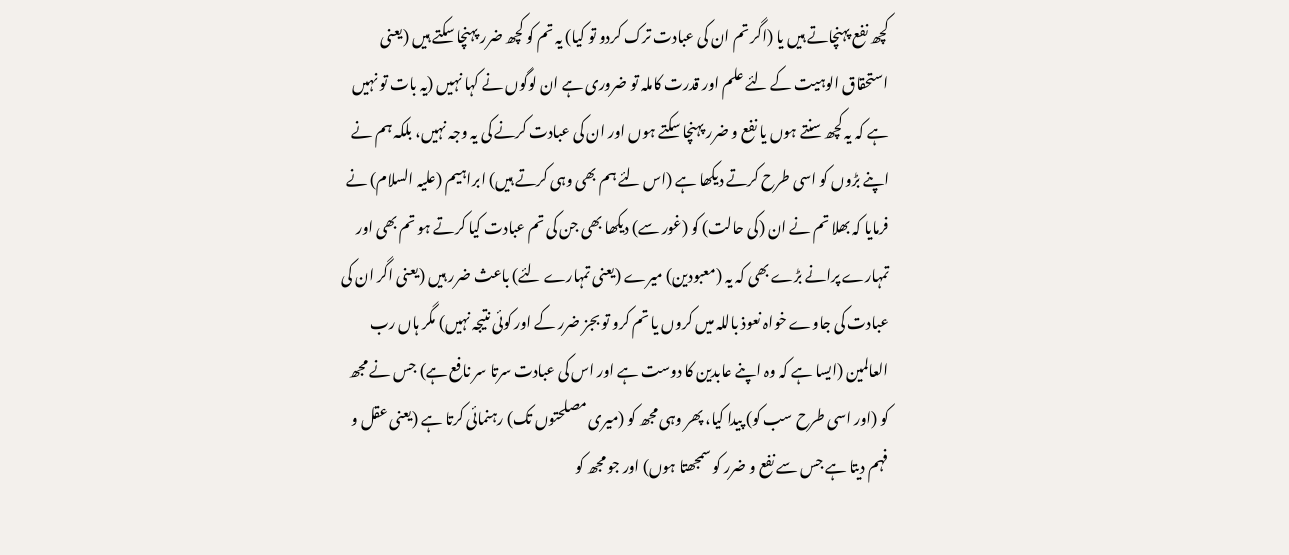کچھ نفع پہنچاتے ہیں یا (اگر تم ان کی عبادت ترک کردو تو کیا) یہ تم کو کچھ ضرر پہنچا سکتے ہیں (یعنی استحقاق الوہیت کے لئے علم اور قدرت کاملہ تو ضروری ہے ان لوگوں نے کہا نہیں (یہ بات تو نہیں ہے کہ یہ کچھ سنتے ہوں یا نفع و ضرر پہنچا سکتے ہوں اور ان کی عبادت کرنے کی یہ وجہ نہیں، بلکہ ہم نے اپنے بڑوں کو اسی طرح کرتے دیکھا ہے (اس لئے ہم بھی وہی کرتے ہیں) ابراہیم (علیہ السلام) نے فرمایا کہ بھلا تم نے ان (کی حالت) کو (غور سے) دیکھا بھی جن کی تم عبادت کیا کرتے ہو تم بھی اور تمہارے پرانے بڑے بھی کہ یہ (معبودین) میرے (یعنی تمہارے لئے) باعث ضرر ہیں (یعنی اگر ان کی عبادت کی جاوے خواہ نعوذ باللہ میں کروں یا تم کرو تو بجز ضرر کے اور کوئی نتیجہ نہیں) مگر ہاں رب العالمین (ایسا ہے کہ وہ اپنے عابدین کا دوست ہے اور اس کی عبادت سرتا سر نافع ہے) جس نے مجھ کو (اور اسی طرح سب کو) پیدا کیا، پھر وہی مجھ کو (میری مصلحتوں تک) رہنمائی کرتا ہے (یعنی عقل و فہم دیتا ہے جس سے نفع و ضرر کو سمجھتا ہوں) اور جو مجھ کو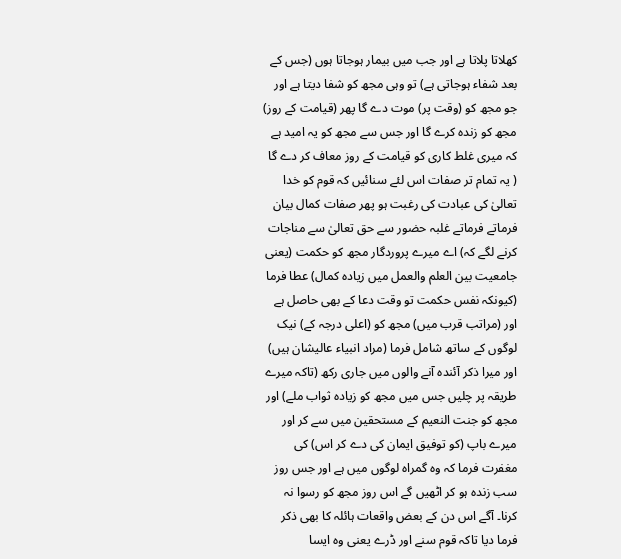کھلاتا پلاتا ہے اور جب میں بیمار ہوجاتا ہوں (جس کے بعد شفاء ہوجاتی ہے) تو وہی مجھ کو شفا دیتا ہے اور جو مجھ کو (وقت پر) موت دے گا پھر (قیامت کے روز) مجھ کو زندہ کرے گا اور جس سے مجھ کو یہ امید ہے کہ میری غلط کاری کو قیامت کے روز معاف کر دے گا ( یہ تمام تر صفات اس لئے سنائیں کہ قوم کو خدا تعالیٰ کی عبادت کی رغبت ہو پھر صفات کمال بیان فرماتے فرماتے غلبہ حضور سے حق تعالیٰ سے مناجات کرنے لگے کہ) اے میرے پروردگار مجھ کو حکمت (یعنی جامعیت بین العلم والعمل میں زیادہ کمال) عطا فرما (کیونکہ نفس حکمت تو وقت دعا کے بھی حاصل ہے اور (مراتب قرب میں) مجھ کو (اعلی درجہ کے) نیک لوگوں کے ساتھ شامل فرما (مراد انبیاء عالیشان ہیں) اور میرا ذکر آئندہ آنے والوں میں جاری رکھ (تاکہ میرے طریقہ پر چلیں جس میں مجھ کو زیادہ ثواب ملے) اور مجھ کو جنت النعیم کے مستحقین میں سے کر اور میرے باپ (کو توفیق ایمان کی دے کر اس) کی مغفرت فرما کہ وہ گمراہ لوگوں میں ہے اور جس روز سب زندہ ہو کر اٹھیں گے اس روز مجھ کو رسوا نہ کرنا۔ آگے اس دن کے بعض واقعات ہائلہ کا بھی ذکر فرما دیا تاکہ قوم سنے اور ڈرے یعنی وہ ایسا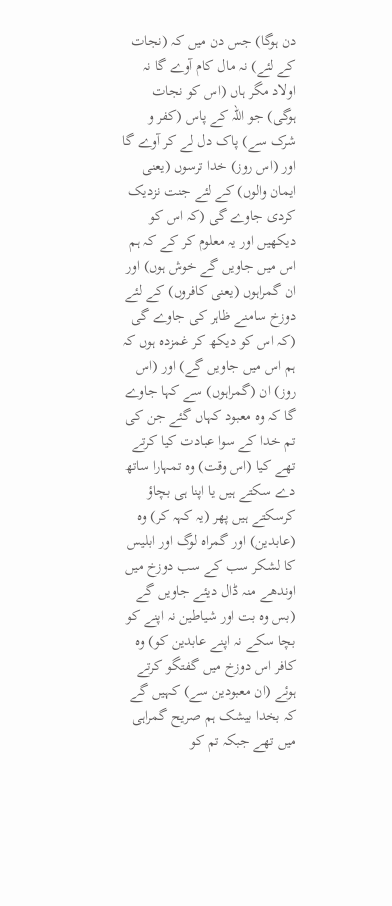دن ہوگا) جس دن میں کہ (نجات کے لئے) نہ مال کام آوے گا نہ اولاد مگر ہاں (اس کو نجات ہوگی) جو اللہ کے پاس (کفر و شرک سے) پاک دل لے کر آوے گا اور (اس روز) خدا ترسوں (یعنی ایمان والوں) کے لئے جنت نزدیک کردی جاوے گی (کہ اس کو دیکھیں اور یہ معلوم کر کے کہ ہم اس میں جاویں گے خوش ہوں) اور ان گمراہوں (یعنی کافروں) کے لئے دوزخ سامنے ظاہر کی جاوے گی (کہ اس کو دیکھ کر غمزدہ ہوں کہ ہم اس میں جاویں گے) اور (اس روز) ان (گمراہوں) سے کہا جاوے گا کہ وہ معبود کہاں گئے جن کی تم خدا کے سوا عبادت کیا کرتے تھے کیا (اس وقت) وہ تمہارا ساتھ دے سکتے ہیں یا اپنا ہی بچاؤ کرسکتے ہیں پھر (یہ کہہ کر) وہ (عابدین) اور گمراہ لوگ اور ابلیس کا لشکر سب کے سب دوزخ میں اوندھے منہ ڈال دیئے جاویں گے (بس وہ بت اور شیاطین نہ اپنے کو بچا سکے نہ اپنے عابدین کو) وہ کافر اس دوزخ میں گفتگو کرتے ہوئے (ان معبودین سے) کہیں گے کہ بخدا بیشک ہم صریح گمراہی میں تھے جبکہ تم کو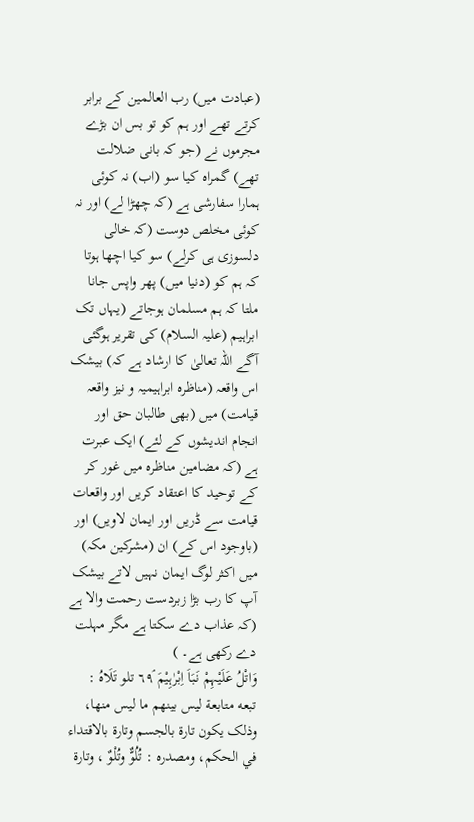(عبادت میں) رب العالمین کے برابر کرتے تھے اور ہم کو تو بس ان بڑے مجرموں نے (جو کہ بانی ضلالت تھے) گمراہ کیا سو (اب) نہ کوئی ہمارا سفارشی ہے (کہ چھڑا لے) اور نہ کوئی مخلص دوست (کہ خالی دلسوزی ہی کرلے) سو کیا اچھا ہوتا کہ ہم کو (دنیا میں) پھر واپس جانا ملتا کہ ہم مسلمان ہوجاتے (یہاں تک ابراہیم (علیہ السلام) کی تقریر ہوگئی آگے اللہ تعالیٰ کا ارشاد ہے کہ) بیشک اس واقعہ (مناظرہ ابراہیمیہ و نیز واقعہ قیامت) میں (بھی طالبان حق اور انجام اندیشوں کے لئے) ایک عبرت ہے (کہ مضامین مناظرہ میں غور کر کے توحید کا اعتقاد کریں اور واقعات قیامت سے ڈریں اور ایمان لاویں) اور (باوجود اس کے) ان (مشرکین مکہ) میں اکثر لوگ ایمان نہیں لاتے بیشک آپ کا رب بڑا زبردست رحمت والا ہے (کہ عذاب دے سکتا ہے مگر مہلت دے رکھی ہے۔ )
وَاتْلُ عَلَيْہِمْ نَبَاَ اِبْرٰہِيْمَ ٦٩ۘ تلو تَلَاهُ : تبعه متابعة ليس بينهم ما ليس منها، وذلک يكون تارة بالجسم وتارة بالاقتداء في الحکم، ومصدره : تُلُوٌّ وتُلْوٌ ، وتارة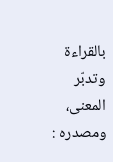بالقراءة وتدبّر المعنی، ومصدره :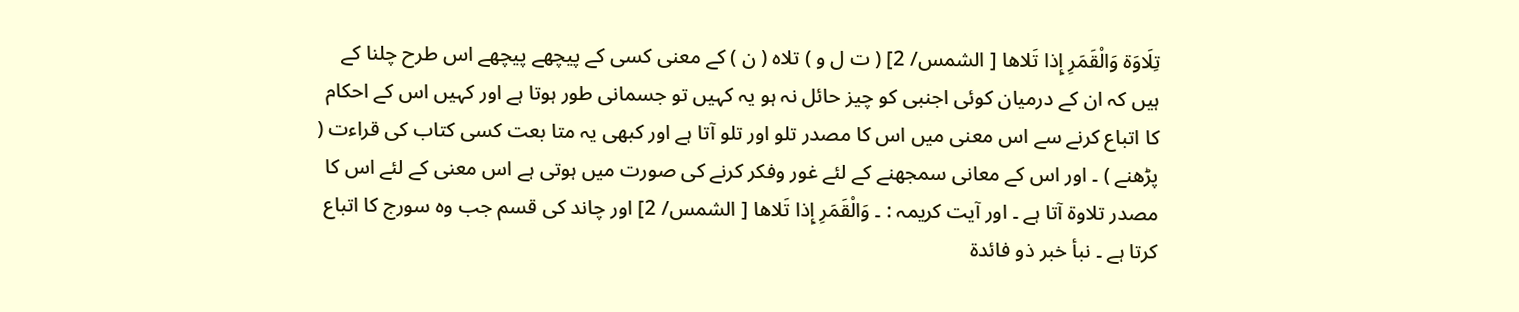تِلَاوَة وَالْقَمَرِ إِذا تَلاها [ الشمس/ 2] ( ت ل و ) تلاہ ( ن ) کے معنی کسی کے پیچھے پیچھے اس طرح چلنا کے ہیں کہ ان کے درمیان کوئی اجنبی کو چیز حائل نہ ہو یہ کہیں تو جسمانی طور ہوتا ہے اور کہیں اس کے احکام کا اتباع کرنے سے اس معنی میں اس کا مصدر تلو اور تلو آتا ہے اور کبھی یہ متا بعت کسی کتاب کی قراءت ( پڑھنے ) ۔ اور اس کے معانی سمجھنے کے لئے غور وفکر کرنے کی صورت میں ہوتی ہے اس معنی کے لئے اس کا مصدر تلاوۃ آتا ہے ۔ اور آیت کریمہ : ۔ وَالْقَمَرِ إِذا تَلاها [ الشمس/ 2] اور چاند کی قسم جب وہ سورج کا اتباع کرتا ہے ۔ نبأ خبر ذو فائدة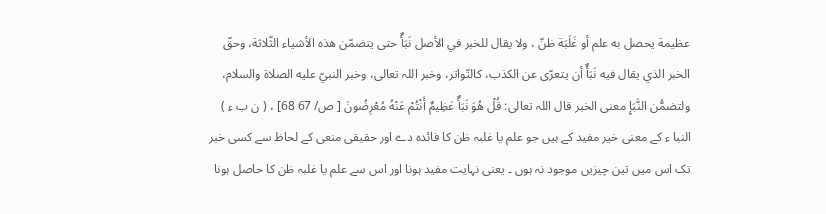عظیمة يحصل به علم أو غَلَبَة ظنّ ، ولا يقال للخبر في الأصل نَبَأٌ حتی يتضمّن هذه الأشياء الثّلاثة، وحقّ الخبر الذي يقال فيه نَبَأٌ أن يتعرّى عن الکذب، کالتّواتر، وخبر اللہ تعالی، وخبر النبيّ عليه الصلاة والسلام، ولتضمُّن النَّبَإِ معنی الخبر قال اللہ تعالی: قُلْ هُوَ نَبَأٌ عَظِيمٌ أَنْتُمْ عَنْهُ مُعْرِضُونَ [ ص/ 67 68] ، ( ن ب ء ) النبا ء کے معنی خیر مفید کے ہیں جو علم یا غلبہ ظن کا فائدہ دے اور حقیقی منعی کے لحاظ سے کسی خبر تک اس میں تین چیزیں موجود نہ ہوں ۔ یعنی نہایت مفید ہونا اور اس سے علم یا غلبہ ظن کا حاصل ہونا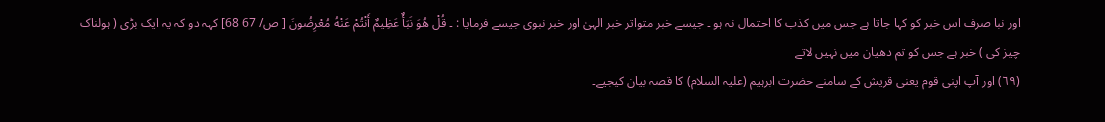اور نبا صرف اس خبر کو کہا جاتا ہے جس میں کذب کا احتمال نہ ہو ۔ جیسے خبر متواتر خبر الہیٰ اور خبر نبوی جیسے فرمایا : ۔ قُلْ هُوَ نَبَأٌ عَظِيمٌ أَنْتُمْ عَنْهُ مُعْرِضُونَ [ ص/ 67 68] کہہ دو کہ یہ ایک بڑی ( ہولناک چیز کی ) خبر ہے جس کو تم دھیان میں نہیں لاتے
(٦٩) اور آپ اپنی قوم یعنی قریش کے سامنے حضرت ابرہیم (علیہ السلام) کا قصہ بیان کیجیے۔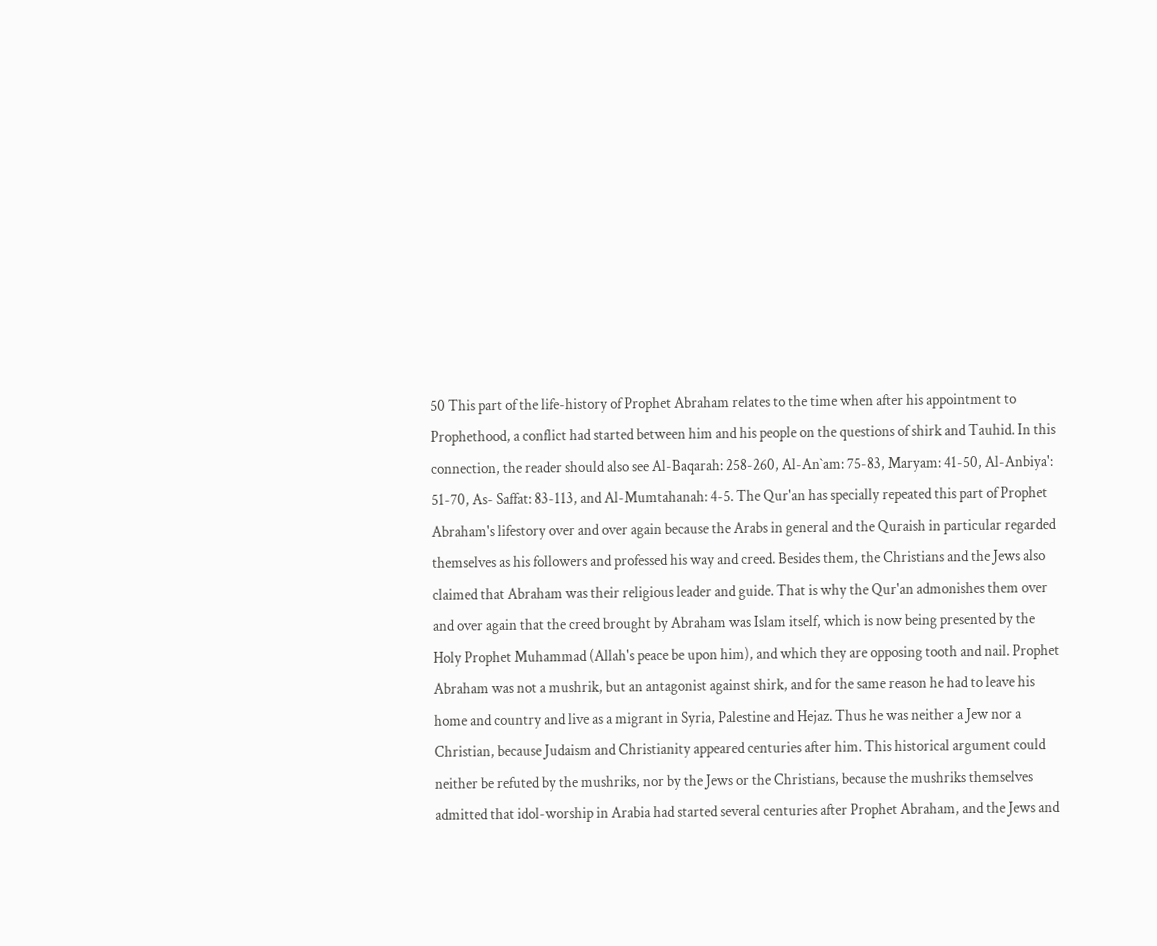50 This part of the life-history of Prophet Abraham relates to the time when after his appointment to Prophethood, a conflict had started between him and his people on the questions of shirk and Tauhid. In this connection, the reader should also see Al-Baqarah: 258-260, Al-An`am: 75-83, Maryam: 41-50, Al-Anbiya': 51-70, As- Saffat: 83-113, and Al-Mumtahanah: 4-5. The Qur'an has specially repeated this part of Prophet Abraham's lifestory over and over again because the Arabs in general and the Quraish in particular regarded themselves as his followers and professed his way and creed. Besides them, the Christians and the Jews also claimed that Abraham was their religious leader and guide. That is why the Qur'an admonishes them over and over again that the creed brought by Abraham was Islam itself, which is now being presented by the Holy Prophet Muhammad (Allah's peace be upon him), and which they are opposing tooth and nail. Prophet Abraham was not a mushrik, but an antagonist against shirk, and for the same reason he had to leave his home and country and live as a migrant in Syria, Palestine and Hejaz. Thus he was neither a Jew nor a Christian, because Judaism and Christianity appeared centuries after him. This historical argument could neither be refuted by the mushriks, nor by the Jews or the Christians, because the mushriks themselves admitted that idol-worship in Arabia had started several centuries after Prophet Abraham, and the Jews and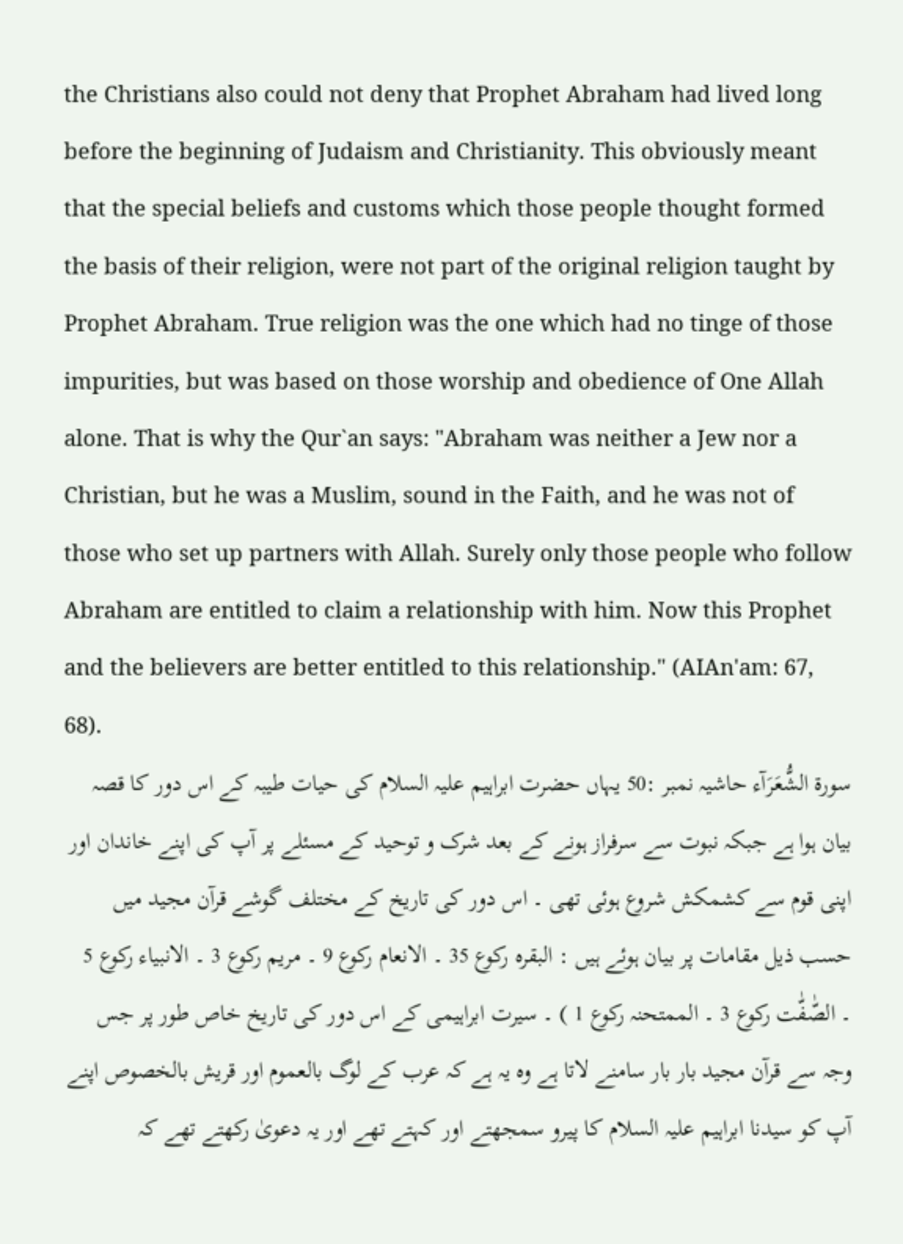the Christians also could not deny that Prophet Abraham had lived long before the beginning of Judaism and Christianity. This obviously meant that the special beliefs and customs which those people thought formed the basis of their religion, were not part of the original religion taught by Prophet Abraham. True religion was the one which had no tinge of those impurities, but was based on those worship and obedience of One Allah alone. That is why the Qur`an says: "Abraham was neither a Jew nor a Christian, but he was a Muslim, sound in the Faith, and he was not of those who set up partners with Allah. Surely only those people who follow Abraham are entitled to claim a relationship with him. Now this Prophet and the believers are better entitled to this relationship." (AIAn'am: 67, 68).
سورة الشُّعَرَآء حاشیہ نمبر :50 یہاں حضرت ابراہیم علیہ السلام کی حیات طیبہ کے اس دور کا قصہ بیان ہوا ہے جبکہ نبوت سے سرفراز ہونے کے بعد شرک و توحید کے مسئلے پر آپ کی اپنے خاندان اور اپنی قوم سے کشمکش شروع ہوئی تھی ۔ اس دور کی تاریخ کے مختلف گوشے قرآن مجید میں حسب ذیل مقامات پر بیان ہوئے ہیں : البقرہ رکوع 35 ۔ الانعام رکوع 9 ۔ مریم رکوع 3 ۔ الانبیاء رکوع 5 ۔ الصّٰفّٰت رکوع 3 ۔ الممتحنہ رکوع 1 ) ۔ سیرت ابراہیمی کے اس دور کی تاریخ خاص طور پر جس وجہ سے قرآن مجید بار بار سامنے لاتا ہے وہ یہ ہے کہ عرب کے لوگ بالعموم اور قریش بالخصوص اپنے آپ کو سیدنا ابراہیم علیہ السلام کا پیرو سمجھتے اور کہتے تھے اور یہ دعویٰ رکھتے تھے کہ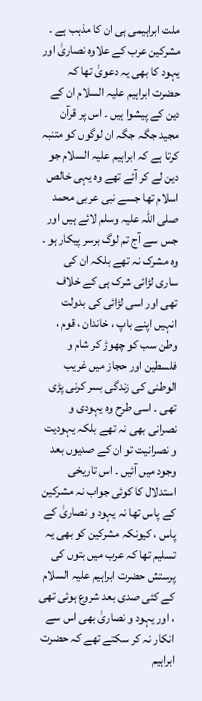ملت ابراہیمی ہی ان کا مذہب ہے ۔ مشرکین عرب کے علاوہ نصاریٰ اور یہود کا بھی یہ دعویٰ تھا کہ حضرت ابراہیم علیہ السلام ان کے دین کے پیشوا ہیں ۔ اس پر قرآن مجید جگہ جگہ ان لوگوں کو متنبہ کرتا ہے کہ ابراہیم علیہ السلام جو دین لے کر آئے تھے وہ یہی خالص اسلام تھا جسے نبی عربی محمد صلی اللہ علیہ وسلم لائے ہیں اور جس سے آج تم لوگ برسر پیکار ہو ۔ وہ مشرک نہ تھے بلکہ ان کی ساری لڑائی شرک ہی کے خلاف تھی اور اسی لڑائی کی بدولت انہیں اپنے باپ ، خاندان ، قوم ، وطن سب کو چھوڑ کر شام و فلسطین اور حجاز میں غریب الوطنی کی زندگی بسر کرنی پڑی تھی ۔ اسی طرح وہ یہودی و نصرانی بھی نہ تھے بلکہ یہودیت و نصرانیت تو ان کے صدیوں بعد وجود میں آئیں ۔ اس تاریخی استدلال کا کوئی جواب نہ مشرکین کے پاس تھا نہ یہود و نصاریٰ کے پاس ، کیونکہ مشرکین کو بھی یہ تسلیم تھا کہ عرب میں بتوں کی پرستش حضرت ابراہیم علیہ السلام کے کئی صدی بعد شروع ہوئی تھی ، اور یہود و نصاریٰ بھی اس سے انکار نہ کر سکتے تھے کہ حضرت ابراہیم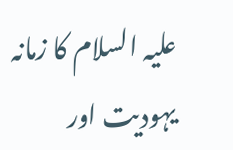علیہ السلام کا زمانہ یہودیت اور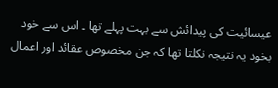عیسائیت کی پیدائش سے بہت پہلے تھا ۔ اس سے خود بخود یہ نتیجہ نکلتا تھا کہ جن مخصوص عقائد اور اعمال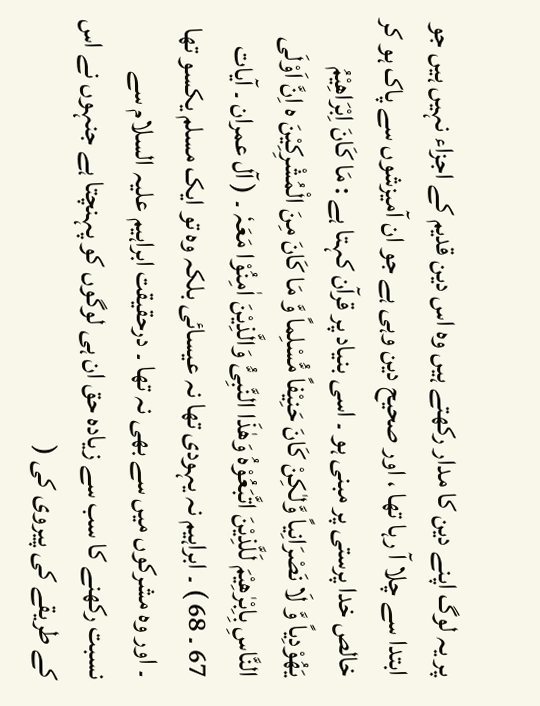پر یہ لوگ اپنے دین کا مدار رکھتے ہیں وہ اس دین قدیم کے اجزاء نہیں ہیں جو ابتدا سے چلا آ رہا تھا ، اور صحیح دین وہی ہے جو ان آمیزشوں سے پاک ہو کر خالص خدا پرستی پر مبنی ہو ۔ اسی بنیاد پر قرآن کہتا ہے : مَا کَانَ اِبْرَاھِیْمُ یَھُوْدِیاً وَّ لَا نَصْرَانِیاً وَّلٰکِنْ کَانَ حَنِیْفاً مُّسْلِماً وَّ مَا کَانَ مِنَ الْمُشْرِکِیْنَ ہ اِنَّ اَوْلَی النَّاسِ بِاِبْرٰھِیْمَ لَلَّذِیْنَ اتَّبَعُوْہُ وَھٰذَا النَّبِیُّ وَالَّذِیْنَ اٰمِنُوْا مَعَہٗ ۔ ( آل عمران ۔ آیات 67 ۔ 68 ) ۔ ابراہیم نہ یہودی تھا نہ عیسائی بلکہ وہ تو ایک مسلم یکسو تھا ۔ اور وہ مشرکوں میں سے بھی نہ تھا ۔ درحقیقت ابراہیم علیہ السلام سے نسبت رکھنے کا سب سے زیادہ حق ان ہی لوگوں کو پہنچتا ہے جنہوں نے اس کے طریقے کی پیروی کی (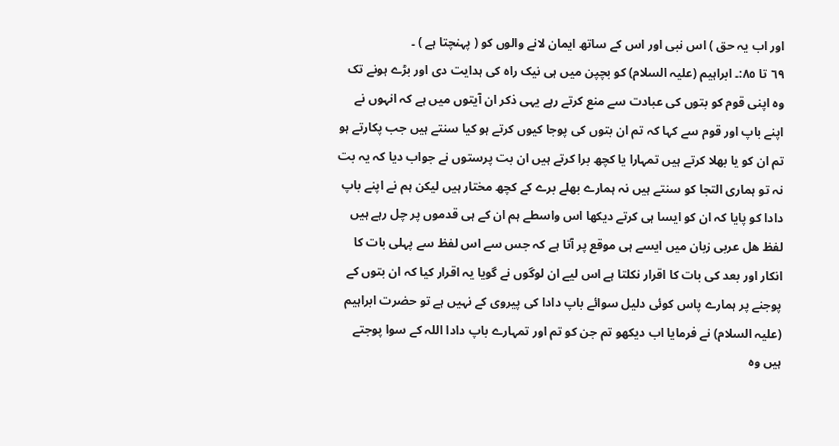اور اب یہ حق ) اس نبی اور اس کے ساتھ ایمان لانے والوں کو ( پہنچتا ہے ) ۔
٦٩ تا ٨٥:۔ ابراہیم (علیہ السلام) کو بچپن میں ہی نیک راہ کی ہدایت دی اور بڑے ہونے تک وہ اپنی قوم کو بتوں کی عبادت سے منع کرتے رہے یہی ذکر ان آیتوں میں ہے کہ انہوں نے اپنے باپ اور قوم سے کہا کہ تم ان بتوں کی پوجا کیوں کرتے ہو کیا سنتے ہیں جب پکارتے ہو تم ان کو یا بھلا کرتے ہیں تمہارا یا کچھ برا کرتے ہیں ان بت پرستوں نے جواب دیا کہ یہ بت نہ تو ہماری التجا کو سنتے ہیں نہ ہمارے بھلے برے کے کچھ مختار ہیں لیکن ہم نے اپنے باپ دادا کو پایا کہ ان کو ایسا ہی کرتے دیکھا اس واسطے ہم ان کے ہی قدموں پر چل رہے ہیں لفظ ھل عربی زبان میں ایسے ہی موقع پر آتا ہے کہ جس سے اس لفظ سے پہلی بات کا انکار اور بعد کی بات کا اقرار نکلتا ہے اس لیے ان لوگوں نے گویا یہ اقرار کیا کہ ان بتوں کے پوجنے پر ہمارے پاس کوئی دلیل سوائے باپ دادا کی پیروی کے نہیں ہے تو حضرت ابراہیم (علیہ السلام) نے فرمایا اب دیکھو تم جن کو تم اور تمہارے باپ دادا اللہ کے سوا پوجتے ہیں وہ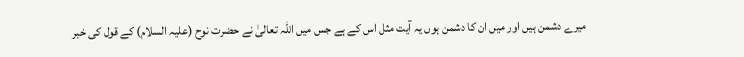میرے دشمن ہیں اور میں ان کا دشمن ہوں یہ آیت مثل اس کے ہے جس میں اللہ تعالیٰ نے حضرت نوح (علیہ السلام) کے قول کی خبر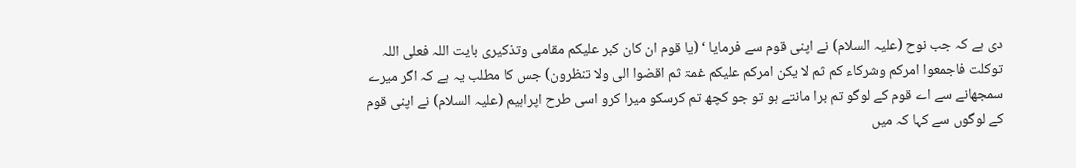دی ہے کہ جب نوح (علیہ السلام) نے اپنی قوم سے فرمایا ‘ (یا قوم ان کان کبر علیکم مقامی وتذکیری بایت اللہ فعلی اللہ توکلت فاجمعوا امرکم وشرکاء کم ثم لا یکن امرکم علیکم غمۃ ثم اقضوا الی ولا تنظرون) جس کا مطلب یہ ہے کہ اگر میرے سمجھانے سے اے قوم کے لوگو تم برا مانتے ہو تو جو کچھ تم کرسکو میرا کرو اسی طرح اپراہیم (علیہ السلام) نے اپنی قوم کے لوگوں سے کہا کہ میں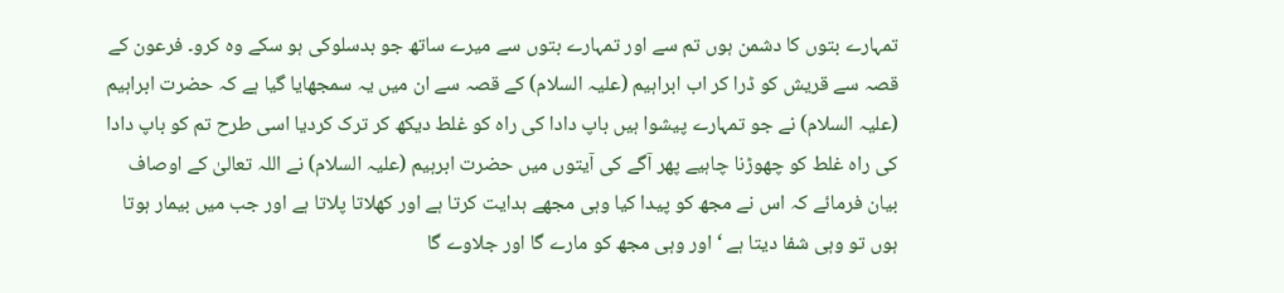تمہارے بتوں کا دشمن ہوں تم سے اور تمہارے بتوں سے میرے ساتھ جو بدسلوکی ہو سکے وہ کرو۔ فرعون کے قصہ سے قریش کو ڈرا کر اب ابراہیم (علیہ السلام) کے قصہ سے ان میں یہ سمجھایا گیا ہے کہ حضرت ابراہیم (علیہ السلام) نے جو تمہارے پیشوا ہیں باپ دادا کی راہ کو غلط دیکھ کر ترک کردیا اسی طرح تم کو باپ دادا کی راہ غلط کو چھوڑنا چاہیے پھر آگے کی آیتوں میں حضرت ابرہیم (علیہ السلام) نے اللہ تعالیٰ کے اوصاف بیان فرمائے کہ اس نے مجھ کو پیدا کیا وہی مجھے ہدایت کرتا ہے اور کھلاتا پلاتا ہے اور جب میں بیمار ہوتا ہوں تو وہی شفا دیتا ہے ‘ اور وہی مجھ کو مارے گا اور جلاوے گا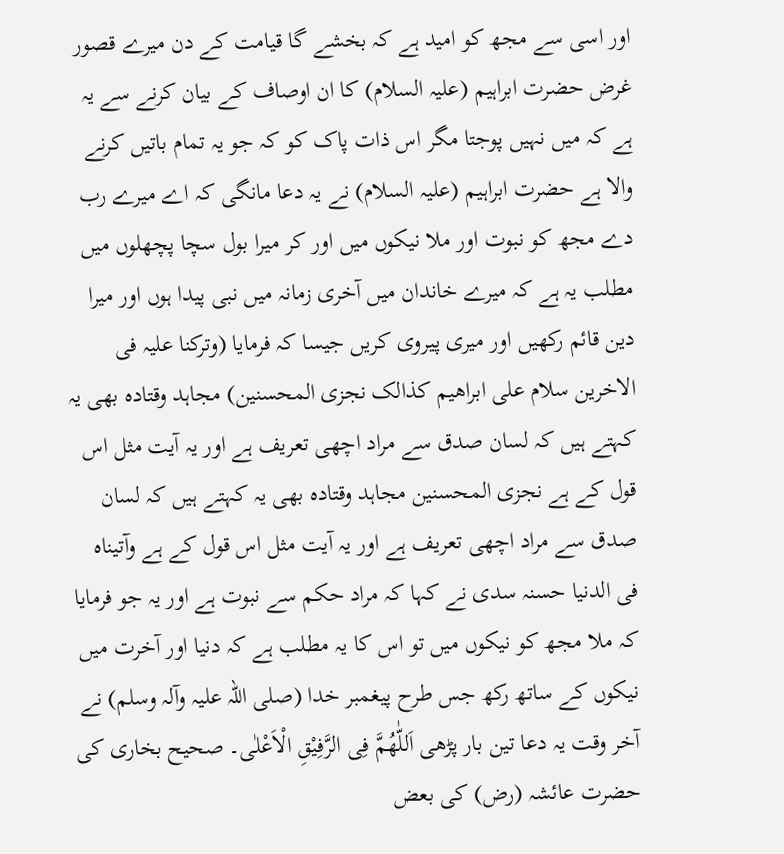اور اسی سے مجھ کو امید ہے کہ بخشے گا قیامت کے دن میرے قصور غرض حضرت ابراہیم (علیہ السلام) کا ان اوصاف کے بیان کرنے سے یہ ہے کہ میں نہیں پوجتا مگر اس ذات پاک کو کہ جو یہ تمام باتیں کرنے والا ہے حضرت ابراہیم (علیہ السلام) نے یہ دعا مانگی کہ اے میرے رب دے مجھ کو نبوت اور ملا نیکوں میں اور کر میرا بول سچا پچھلوں میں مطلب یہ ہے کہ میرے خاندان میں آخری زمانہ میں نبی پیدا ہوں اور میرا دین قائم رکھیں اور میری پیروی کریں جیسا کہ فرمایا (وترکنا علیہ فی الاخرین سلام علی ابراھیم کذالک نجزی المحسنین) مجاہد وقتادہ بھی یہ کہتے ہیں کہ لسان صدق سے مراد اچھی تعریف ہے اور یہ آیت مثل اس قول کے ہے نجزی المحسنین مجاہد وقتادہ بھی یہ کہتے ہیں کہ لسان صدق سے مراد اچھی تعریف ہے اور یہ آیت مثل اس قول کے ہے وآتیناہ فی الدنیا حسنہ سدی نے کہا کہ مراد حکم سے نبوت ہے اور یہ جو فرمایا کہ ملا مجھ کو نیکوں میں تو اس کا یہ مطلب ہے کہ دنیا اور آخرت میں نیکوں کے ساتھ رکھ جس طرح پیغمبر خدا (صلی اللہ علیہ وآلہ وسلم) نے آخر وقت یہ دعا تین بار پڑھی اَللّٰھُمَّ فِی الرَّفِیْقِ الْاَعْلٰی۔ صحیح بخاری کی حضرت عائشہ (رض) کی بعض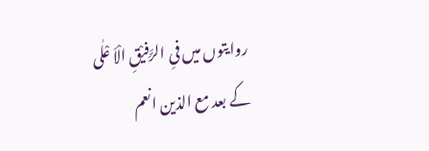روایتوں میں فیِ الرَّفِیْقِ الْاَ عْلٰی کے بعد مع الذین انعم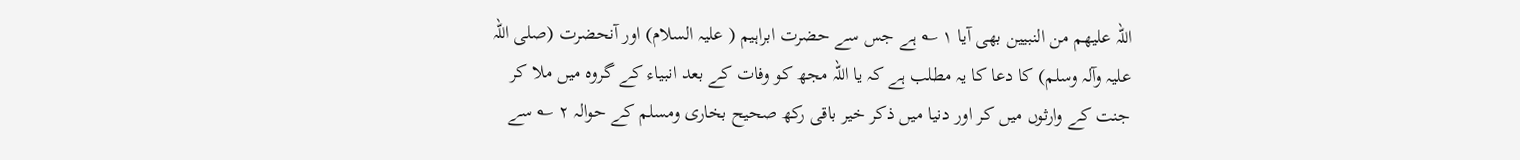اللہ علیھم من النبیین بھی آیا ١ ؎ ہے جس سے حضرت ابراہیم ( علیہ السلام) اور آنحضرت (صلی اللہ علیہ وآلہ وسلم) کا دعا کا یہ مطلب ہے کہ یا اللہ مجھ کو وفات کے بعد انبیاء کے گروہ میں ملا کر جنت کے وارثوں میں کر اور دنیا میں ذکر خیر باقی رکھ صحیح بخاری ومسلم کے حوالہ ٢ ؎ سے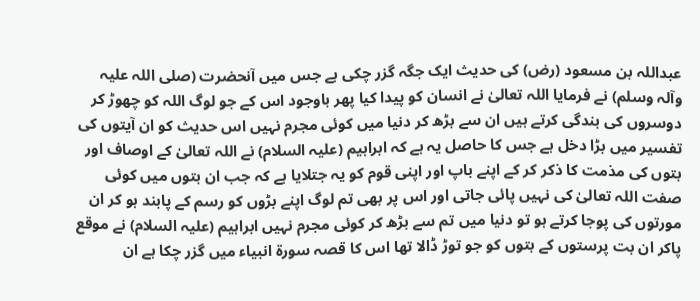عبداللہ بن مسعود (رض) کی حدیث ایک جگہ گزر چکی ہے جس میں آنحضرت (صلی اللہ علیہ وآلہ وسلم) نے فرمایا اللہ تعالیٰ نے انسان کو پیدا کیا پھر باوجود اس کے جو لوگ اللہ کو چھوڑ کر دوسروں کی بندگی کرتے ہیں ان سے بڑھ کر دنیا میں کوئی مجرم نہیں اس حدیث کو ان آیتوں کی تفسیر میں بڑا دخل ہے جس کا حاصل یہ ہے کہ ابراہیم (علیہ السلام) نے اللہ تعالیٰ کے اوصاف اور بتوں کی مذمت کا ذکر کر کے اپنے باپ اور اپنی قوم کو یہ جتلایا ہے کہ جب ان بتوں میں کوئی صفت اللہ تعالیٰ کی نہیں پائی جاتی اور اس پر بھی تم لوگ اپنے بڑوں کو رسم کے پابند ہو کر ان مورتوں کی پوجا کرتے ہو تو دنیا میں تم سے بڑھ کر کوئی مجرم نہیں ابراہیم (علیہ السلام) نے موقع پاکر ان بت پرستوں کے بتوں کو جو توڑ ڈالا تھا اس کا قصہ سورة انبیاء میں گزر چکا ہے ان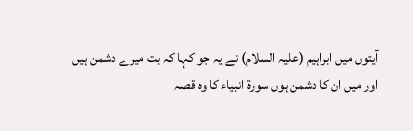آیتوں میں ابراہیم (علیہ السلام) نے یہ جو کہا کہ بت میرے دشمن ہیں اور میں ان کا دشمن ہوں سورة انبیاء کا وہ قصہ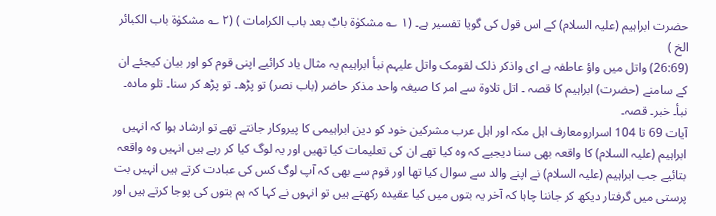حضرت ابراہیم (علیہ السلام) کے اس قول کی گویا تفسیر ہے۔ (١ ؎ مشکوٰۃ بابٌ بعد باب الکرامات ) (٢ ؎ مشکوٰۃ باب الکبائر الخ )
(26:69) واتل میں واؤ عاطفہ ہے ای واذکر ذلک لقومک واتل علیہم نبأ ابراہیم یہ مثال یاد کرائیے اپنی قوم کو اور بیان کیجئے ان کے سامنے (حضرت) ابراہیم کا قصہ ۔ اتل تلاوۃ سے امر کا صیغہ واحد مذکر حاضر (باب نصر) تو پڑھ۔ تو پڑھ کر سنا۔ تلو مادہ۔ نبأ۔ خبر۔ قصہ۔
آیات 69 تا 104 اسرارومعارف اہل مکہ اور اہل عرب مشرکین خود کو دین ابراہیمی کا پیروکار جانتے تھے تو ارشاد ہوا کہ انہیں ابراہیم (علیہ السلام) کا واقعہ بھی سنا دیجیے کہ وہ کیا تھے ان کی تعلیمات کیا تھیں اور یہ لوگ کیا کر رہے ہیں انہیں وہ واقعہ بتائیے جب ابراہیم (علیہ السلام) نے اپنے والد سے سوال کیا تھا اور قوم سے بھی کہ آپ لوگ کس کی عبادت کرتے ہیں انہیں بت پرستی میں گرفتار دیکھ کر جاننا چاہا کہ آخر یہ بتوں میں کیا عقیدہ رکھتے ہیں تو انہوں نے کہا کہ ہم بتوں کی پوجا کرتے ہیں اور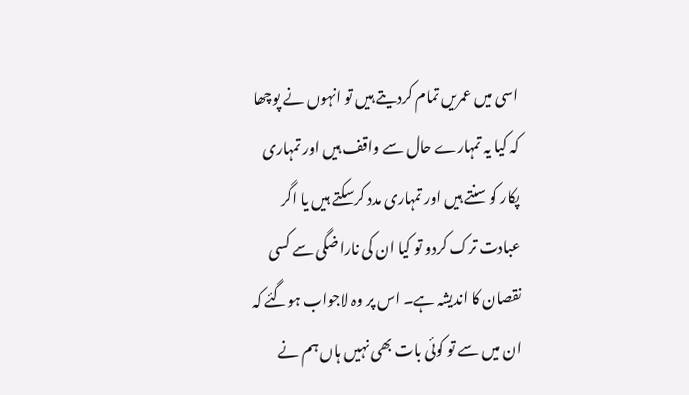اسی میں عمریں تمام کردیتے ہیں تو انہوں نے پوچھا کہ کیا یہ تمہارے حال سے واقف ہیں اور تمہاری پکار کو سنتے ہیں اور تمہاری مدد کرسکتے ہیں یا اگر عبادت ترک کردو تو کیا ان کی ناراضگی سے کسی نقصان کا اندیشہ ہے۔ اس پر وہ لاجواب ہوگئے کہ ان میں سے تو کوئی بات بھی نہیں ہاں ہم نے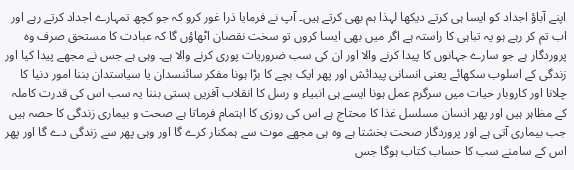اپنے آباؤ اجداد کو ایسا ہی کرتے دیکھا لہذا ہم بھی کرتے ہیں۔ آپ نے فرمایا ذرا غور کرو کہ جو کچھ تمہارے اجداد کرتے رہے اور اب تم کر رہے ہو یہ تباہی کا راستہ ہے اگر میں بھی ایسا کروں تو سخت نقصان اٹھاؤں گا کہ عبادت کا مستحق صرف وہ پروردگار ہے جو سارے جہانوں کا پیدا کرنے والا اور ان کی سب ضروریات پوری کرنے والا ہے۔ وہی ہے جس نے مجھے پیدا کیا اور زندگی کے اسلوب سکھائے یعنی انسانی پیدائش اور پھر ایک بچے کا بڑا ہونا مفکر سائنسدان یا سیاستدان بننا امور دنیا کا چلانا اور کاروبار حیات میں سرگرم عمل ہونا ایسے ہی انبیاء و رسل کا انقلاب آفریں ہستی بننا یہ سب اس کی قدرت کاملہ کے مظاہر ہیں اور پھر انسان مسلسل غذا کا محتاج ہے اس کی روزی کا اہتمام فرماتا ہے صحت و بیماری زندگی کا حصہ ہیں جب بیماری آتی ہے اور پروردگار صحت بخشتا ہے وہ ہی مجھے موت سے ہمکنار کرے گا اور وہی پھر سے زندگی دے گا اور پھر اس کے سامنے سب کا حساب کتاب ہوگا جس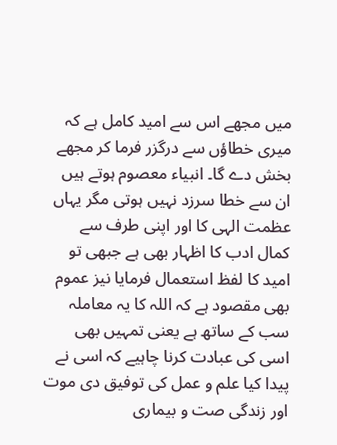میں مجھے اس سے امید کامل ہے کہ میری خطاؤں سے درگزر فرما کر مجھے بخش دے گا۔ انبیاء معصوم ہوتے ہیں ان سے خطا سرزد نہیں ہوتی مگر یہاں عظمت الہی کا اور اپنی طرف سے کمال ادب کا اظہار بھی ہے جبھی تو امید کا لفظ استعمال فرمایا نیز عموم بھی مقصود ہے کہ اللہ کا یہ معاملہ سب کے ساتھ ہے یعنی تمہیں بھی اسی کی عبادت کرنا چاہیے کہ اسی نے پیدا کیا علم و عمل کی توفیق دی موت اور زندگی صت و بیماری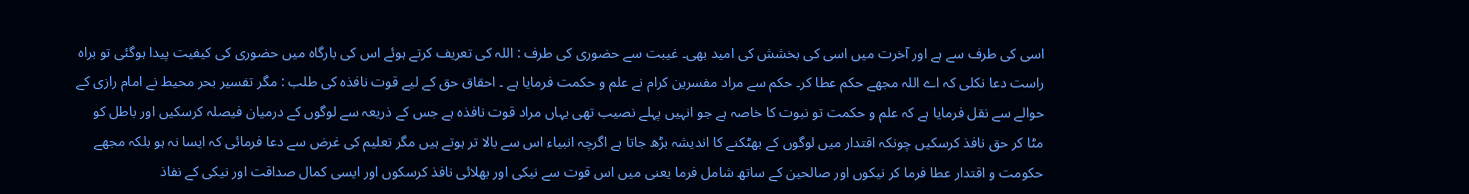اسی کی طرف سے ہے اور آخرت میں اسی کی بخشش کی امید بھی۔ غیبت سے حضوری کی طرف : اللہ کی تعریف کرتے ہوئے اس کی بارگاہ میں حضوری کی کیفیت پیدا ہوگئی تو براہ راست دعا نکلی کہ اے اللہ مجھے حکم عطا کر۔ حکم سے مراد مفسرین کرام نے علم و حکمت فرمایا ہے ۔ احقاق حق کے لیے قوت نافذہ کی طلب : مگر تفسیر بحر محیط نے امام رازی کے حوالے سے نقل فرمایا ہے کہ علم و حکمت تو نبوت کا خاصہ ہے جو انہیں پہلے نصیب تھی یہاں مراد قوت نافذہ ہے جس کے ذریعہ سے لوگوں کے درمیان فیصلہ کرسکیں اور باطل کو مٹا کر حق نافذ کرسکیں چونکہ اقتدار میں لوگوں کے بھٹکنے کا اندیشہ بڑھ جاتا ہے اگرچہ انبیاء اس سے بالا تر ہوتے ہیں مگر تعلیم کی غرض سے دعا فرمائی کہ ایسا نہ ہو بلکہ مجھے حکومت و اقتدار عطا فرما کر نیکوں اور صالحین کے ساتھ شامل فرما یعنی میں اس قوت سے نیکی اور بھلائی نافذ کرسکوں اور ایسی کمال صداقت اور نیکی کے نفاذ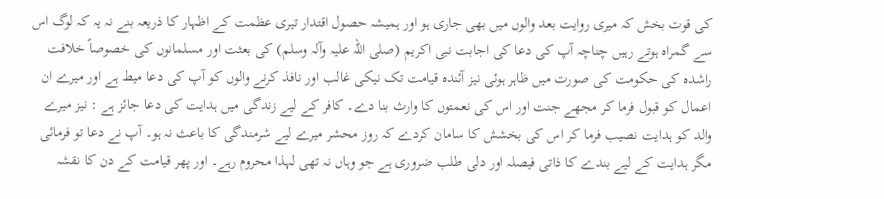کی قوت بخش کہ میری روایت بعد والوں میں بھی جاری ہو اور ہمیشہ حصول اقتدار تیری عظمت کے اظہار کا ذریعہ بنے نہ یہ کہ لوگ اس سے گمراہ ہوتے رہیں چناچہ آپ کی دعا کی اجابت نبی اکریم (صلی اللہ علیہ وآلہ وسلم) کی بعثت اور مسلمانوں کی خصوصاً خلافت راشدہ کی حکومت کی صورت میں ظاہر ہوئی نیز آئندہ قیامت تک نیکی غالب اور نافذ کرنے والوں کو آپ کی دعا میط ہے اور میرے ان اعمال کو قبول فرما کر مجھے جنت اور اس کی نعمتوں کا وارث بنا دے۔ کافر کے لیے زندگی میں ہدایت کی دعا جائز ہے : نیز میرے والد کو ہدایت نصیب فرما کر اس کی بخشش کا سامان کردے کہ روز محشر میرے لیے شرمندگی کا باعث نہ ہو۔ آپ نے دعا تو فرمائی مگر ہدایت کے لیے بندے کا ذاتی فیصلہ اور دلی طلب ضروری ہے جو وہاں نہ تھی لہذا محروم رہے۔ اور پھر قیامت کے دن کا نقشہ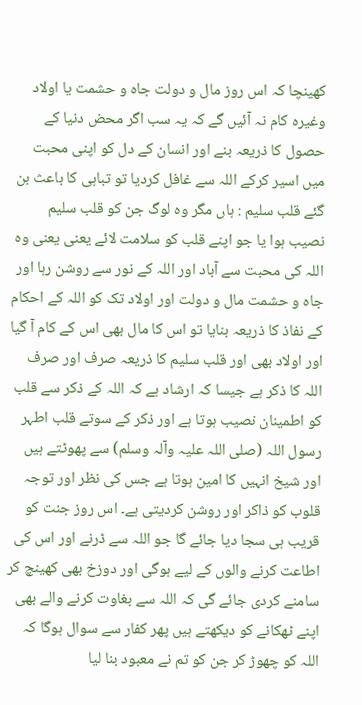کھینچا کہ اس روز مال و دولت جاہ و حشمت یا اولاد وغیرہ کام نہ آئیں گے کہ یہ سب اگر محض دنیا کے حصول کا ذریعہ بنے اور انسان کے دل کو اپنی محبت میں اسیر کرکے اللہ سے غافل کردیا تو تباہی کا باعث بن گئے قلب سلیم : ہاں مگر وہ لوگ جن کو قلب سلیم نصیب ہوا یا جو اپنے قلب کو سلامت لائے یعنی یعنی وہ اللہ کی محبت سے آباد اور اللہ کے نور سے روشن رہا اور جاہ و حشمت مال و دولت اور اولاد تک کو اللہ کے احکام کے نفاذ کا ذریعہ بنایا تو اس کا مال بھی اس کے کام آ گیا اور اولاد بھی اور قلب سلیم کا ذریعہ صرف اور صرف اللہ کا ذکر ہے جیسا کہ ارشاد ہے کہ اللہ کے ذکر سے قلب کو اطمینان نصیب ہوتا ہے اور ذکر کے سوتے قلب اطہر رسول اللہ (صلی اللہ علیہ وآلہ وسلم) سے پھوٹتے ہیں اور شیخ انہیں کا امین ہوتا ہے جس کی نظر اور توجہ قلوب کو ذاکر اور روشن کردیتی ہے۔ اس روز جنت کو قریب ہی سجا دیا جائے گا جو اللہ سے ڈرنے اور اس کی اطاعت کرنے والوں کے لیے ہوگی اور دوزخ بھی کھینچ کر سامنے کردی جائے گی کہ اللہ سے بغاوت کرنے والے بھی اپنے ٹھکانے کو دیکھتے ہیں پھر کفار سے سوال ہوگا کہ اللہ کو چھوڑ کر جن کو تم نے معبود بنا لیا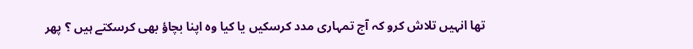تھا انہیں تلاش کرو کہ آج تمہاری مدد کرسکیں یا کیا وہ اپنا بچاؤ بھی کرسکتے ہیں ؟ پھر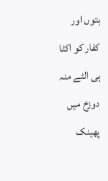بتوں اور کفار کو اکٹا ہی الٹے منہ دوزخ میں پھینک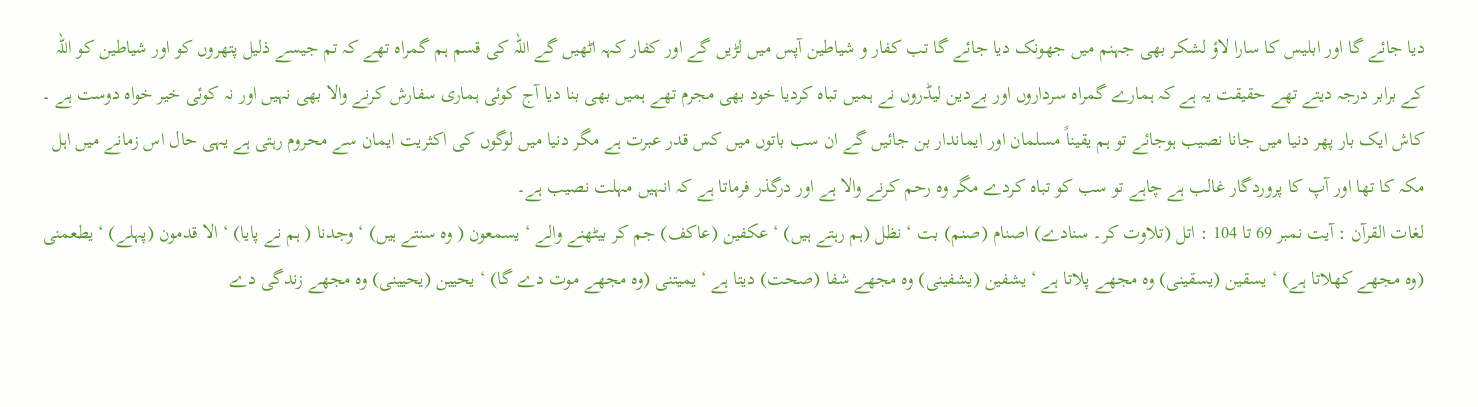دیا جائے گا اور ابلیس کا سارا لاؤ لشکر بھی جہنم میں جھونک دیا جائے گا تب کفار و شیاطین آپس میں لڑیں گے اور کفار کہہ اٹھیں گے اللہ کی قسم ہم گمراہ تھے کہ تم جیسے ذلیل پتھروں کو اور شیاطین کو اللہ کے برابر درجہ دیتے تھے حقیقت یہ ہے کہ ہمارے گمراہ سرداروں اور بےدین لیڈروں نے ہمیں تباہ کردیا خود بھی مجرم تھے ہمیں بھی بنا دیا آج کوئی ہماری سفارش کرنے والا بھی نہیں اور نہ کوئی خیر خواہ دوست ہے ۔ کاش ایک بار پھر دنیا میں جانا نصیب ہوجائے تو ہم یقیناً مسلمان اور ایماندار بن جائیں گے ان سب باتوں میں کس قدر عبرت ہے مگر دنیا میں لوگوں کی اکثریت ایمان سے محروم رہتی ہے یہی حال اس زمانے میں اہل مکہ کا تھا اور آپ کا پروردگار غالب ہے چاہے تو سب کو تباہ کردے مگر وہ رحم کرنے والا ہے اور درگذر فرماتا ہے کہ انہیں مہلت نصیب ہے۔
لغات القرآن : آیت نمبر 69 تا 104 : اتل (تلاوت کر۔ سنادے) اصنام (صنم) بت ‘ نظل (ہم رہتے ہیں) ‘ عکفین (عاکف) جم کر بیٹھنے والے ‘ یسمعون ( وہ سنتے ہیں) ‘ وجدنا ( ہم نے پایا) ‘ الا قدمون (پہلے) ‘ یطعمنی (وہ مجھے کھلاتا ہے) ‘ یسقین (یسقینی) وہ مجھے پلاتا ہے ‘ یشفین (یشفینی) وہ مجھے شفا (صحت) دیتا ہے ‘ یمیتنی (وہ مجھے موت دے گا) ‘ یحیین (یحیینی) وہ مجھے زندگی دے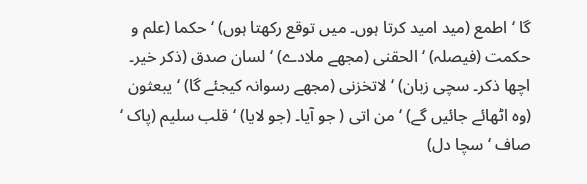گا ‘ اطمع (مید امید کرتا ہوں۔ میں توقع رکھتا ہوں) ‘ حکما (علم و حکمت (فیصلہ) ‘ الحقنی (مجھے ملادے) ‘ لسان صدق (ذکر خیر۔ اچھا ذکر۔ سچی زبان) ‘ لاتخزنی (مجھے رسوانہ کیجئے گا) ‘ یبعثون (وہ اٹھائے جائیں گے) ‘ من اتی ( جو آیا۔ (جو لایا) ‘ قلب سلیم (پاک ‘ صاف ‘ سچا دل)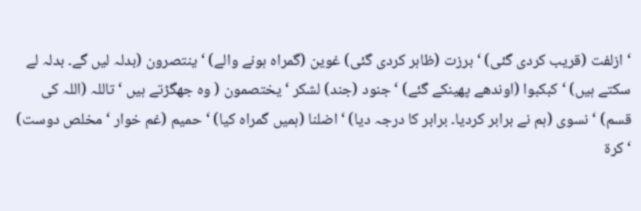‘ ازلفت (قریب کردی گئی) ‘ برزت (ظاہر کردی گئی) غوین (گمراہ ہونے والے) ‘ ینتصرون (بدلہ لیں گے۔ بدلہ لے سکتے ہیں) ‘ کبکبوا (اوندھے پھینکے گئے) ‘ جنود (جند) لشکر ‘ یختصمون ( وہ جھگڑتے ہیں ‘ تاللہ (اللہ کی قسم) ‘ نسوی (ہم نے برابر کردیا۔ برابر کا درجہ دیا) ‘ اضلنا (ہمیں گمراہ کیا) ‘ حمیم (غم خوار ‘ مخلص دوست) ‘ کرۃ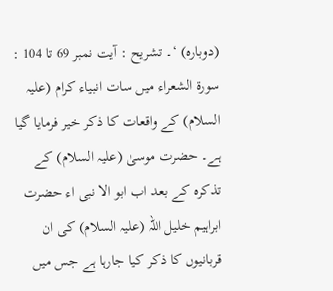(دوبارہ) ‘۔ تشریح : آیت نمبر 69 تا 104 : سورۃ الشعراء میں سات انبیاء کرام (علیہ السلام) کے واقعات کا ذکر خیر فرمایا گیا ہے۔ حضرت موسیٰ (علیہ السلام) کے تذکرہ کے بعد اب ابو الا نبی اء حضرت ابراہیم خلیل اللہ (علیہ السلام) کی ان قربانیوں کا ذکر کیا جارہا ہے جس میں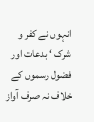انہوں نے کفر و شرک ‘ بدعات اور فضول رسموں کے خلاف نہ صرف آواز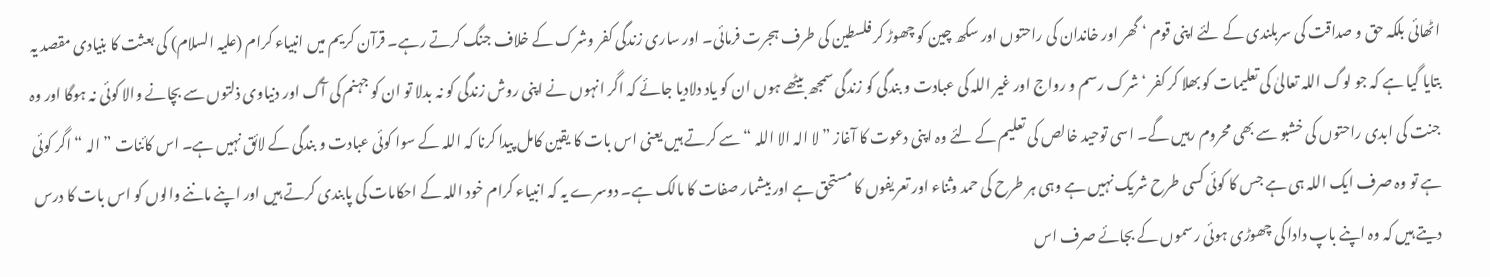اٹھائی بلکہ حق و صداقت کی سربلندی کے لئے اپنی قوم ‘ گھر اور خاندان کی راحتوں اور سکھ چین کو چھوڑ کر فلسطین کی طرف ہجرت فرمائی۔ اور ساری زندگی کفر وشرک کے خلاف جنگ کرتے رہے۔ قرآن کریم میں انبیاء کرام (علیہ السلام) کی بعثت کا بنیادی مقصد یہ بتایا گیا ہے کہ جو لوگ اللہ تعالیٰ کی تعلیمات کو بھلا کر کفر ‘ شرک رسم و رواج اور غیر اللہ کی عبادت و بندگی کو زندگی سمجھ بیٹھے ہوں ان کو یاد دلادیا جائے کہ اگر انہوں نے اپنی روش زندگی کو نہ بدلا تو ان کو جہنم کی آگ اور دنیاوی ذلتوں سے بچانے والا کوئی نہ ہوگا اور وہ جنت کی ابدی راحتوں کی خشبو سے بھی محروم رہیں گے۔ اسی توحید خالص کی تعلیم کے لئے وہ اپنی دعوت کا آغاز ” لا الہ الا اللہ “ سے کرتے ہیں یعنی اس بات کا یقین کامل پیدا کرنا کہ اللہ کے سوا کوئی عبادت و بندگی کے لائق نہیں ہے۔ اس کائنات ” الہ “ اگر کوئی ہے تو وہ صرف ایک اللہ ہی ہے جس کا کوئی کسی طرح شریک نہیں ہے وہی ہر طرح کی حمد وثناء اور تعریفوں کا مستحق ہے اور بیشمار صفات کا مالک ہے۔ دوسرے یہ کہ انبیاء کرام خود اللہ کے احکامات کی پابندی کرتے ہیں اور اپنے ماننے والوں کو اس بات کا درس دیتے ہیں کہ وہ اپنے باپ دادا کی چھوڑی ہوئی رسموں کے بجائے صرف اس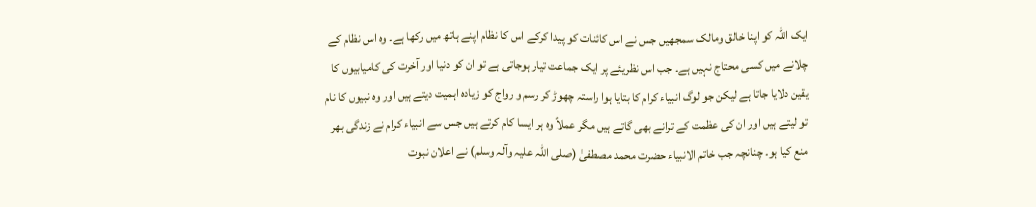ایک اللہ کو اپنا خالق ومالک سمجھیں جس نے اس کائنات کو پیدا کرکے اس کا نظام اپنے ہاتھ میں رکھا ہے۔ وہ اس نظام کے چلانے میں کسی محتاج نہیں ہے۔ جب اس نظریئے پر ایک جماعت تیار ہوجاتی ہے تو ان کو دنیا اور آخرت کی کامیابیوں کا یقین دلایا جاتا ہے لیکن جو لوگ انبیاء کرام کا بتایا ہوا راستہ چھوڑ کر رسم و رواج کو زیادہ اہمیت دیتے ہیں اور وہ نبیوں کا نام تو لیتے ہیں اور ان کی عظمت کے ترانے بھی گاتے ہیں مگر عملاً وہ ہر ایسا کام کرتے ہیں جس سے انبیاء کرام نے زندگی بھر منع کیا ہو۔ چنانچہ جب خاتم الانبیاء حضرت محمد مصطفیٰ (صلی اللہ علیہ وآلہ وسلم) نے اعلان نبوت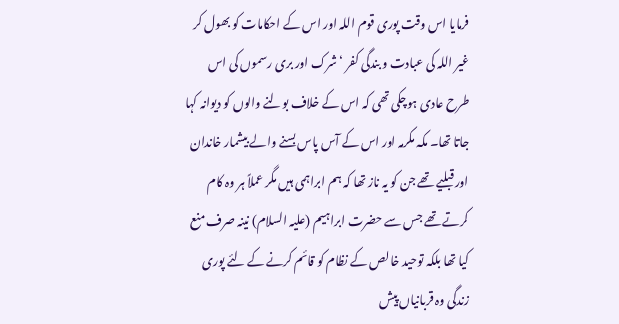فرمایا اس وقت پوری قوم اللہ اور اس کے احکامات کو بھول کر غیر اللہ کی عبادت و بندگی کفر ‘ شرک اور بری رسموں کی اس طرح عادی ہوچکی تھی کہ اس کے خلاف بولنے والوں کو دیوانہ کہا جاتا تھا۔ مکہ مکرمہ اور اس کے آس پاس بسنے والے بیشمار خاندان اور قبلیے تھے جن کو یہ ناز تھا کہ ہم ابراہمی ہیں مگر عملاً ہر وہ کام کرتے تھے جس سے حضرت ابراہیم (علیہ السلام) نینہ صرف منع کیا تھا بلکہ توحید خالص کے نظام کو قائم کرنے کے لئے پوری زندگی وہ قربانیاں پیش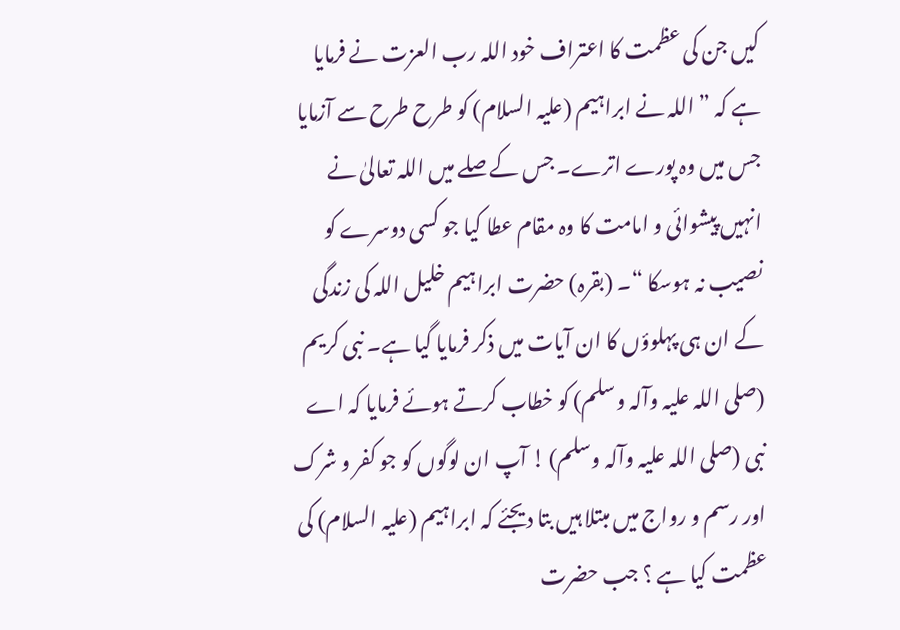کیں جن کی عظمت کا اعتراف خود اللہ رب العزت نے فرمایا ہے کہ ” اللہ نے ابراہیم (علیہ السلام) کو طرح طرح سے آزمایا جس میں وہ پورے اترے۔ جس کے صلے میں اللہ تعالیٰ نے انہیں پیشوائی و امامت کا وہ مقام عطا کیا جو کسی دوسرے کو نصیب نہ ہوسکا “۔ (بقرہ) حضرت ابراہیم خلیل اللہ کی زندگی کے ان ہی پہلوؤں کا ان آیات میں ذکر فرمایا گیا ہے۔ نبی کریم (صلی اللہ علیہ وآلہ وسلم) کو خطاب کرتے ہوئے فرمایا کہ اے نبی (صلی اللہ علیہ وآلہ وسلم) ! آپ ان لوگوں کو جو کفر و شرک اور رسم و رواج میں مبتلا ہیں بتا دیجئے کہ ابراہیم (علیہ السلام) کی عظمت کیا ہے ؟ جب حضرت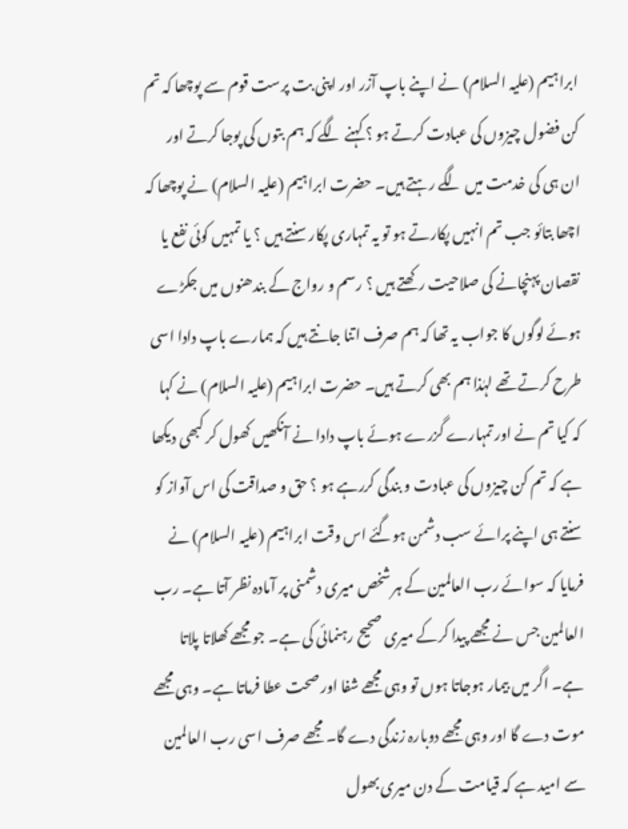ابراہیم (علیہ السلام) نے اپنے باپ آزر اور اپنی بت پرست قوم سے پوچھا کہ تم کن فضول چیزوں کی عبادت کرتے ہو ؟ کہنے لگے کہ ہم بتوں کی پوجا کرتے اور ان ہی کی خدمت میں لگے رہتے ہیں۔ حضرت ابراہیم (علیہ السلام) نے پوچھا کہ اچھا بتائو جب تم انہیں پکارتے ہو تو یہ تمہاری پکار سنتے ہیں ؟ یا تمہیں کوئی نفع یا نقصان پہنچانے کی صلاحیت رکھتے ہیں ؟ رسم و رواج کے بندھنوں میں جکڑے ہوئے لوگوں کا جواب یہ تھا کہ ہم صرف اتنا جانتے ہیں کہ ہمارے باپ دادا اسی طرح کرتے تھے لہٰذا ہم بھی کرتے ہیں۔ حضرت ابراہیم (علیہ السلام) نے کہا کہ کیا تم نے اور تمہارے گزرے ہوئے باپ دادا نے آنکھیں کھول کر کبھی دیکھا ہے کہ تم کن چیزوں کی عبادت و بندگی کررہے ہو ؟ حق و صداقت کی اس آواز کو سنتے ہی اپنے پرائے سب دشمن ہوگئے اس وقت ابراہیم (علیہ السلام) نے فرمایا کہ سوائے رب العالمین کے ہر شخص میری دشمنی پر آمادہ نظر آتا ہے۔ رب العالمین جس نے مجھے پیدا کرکے میری صحیح رہنمائی کی ہے۔ جو مجھے کھلاتا پلاتا ہے۔ اگر میں بیمار ہوجاتا ہوں تو وہی مجھے شفا اور صحت عطا فرماتا ہے۔ وہی مجھے موت دے گا اور وہی مجھے دوبارہ زندگی دے گا۔ مجھے صرف اسی رب العالمین سے امید ہے کہ قیامت کے دن میری بھول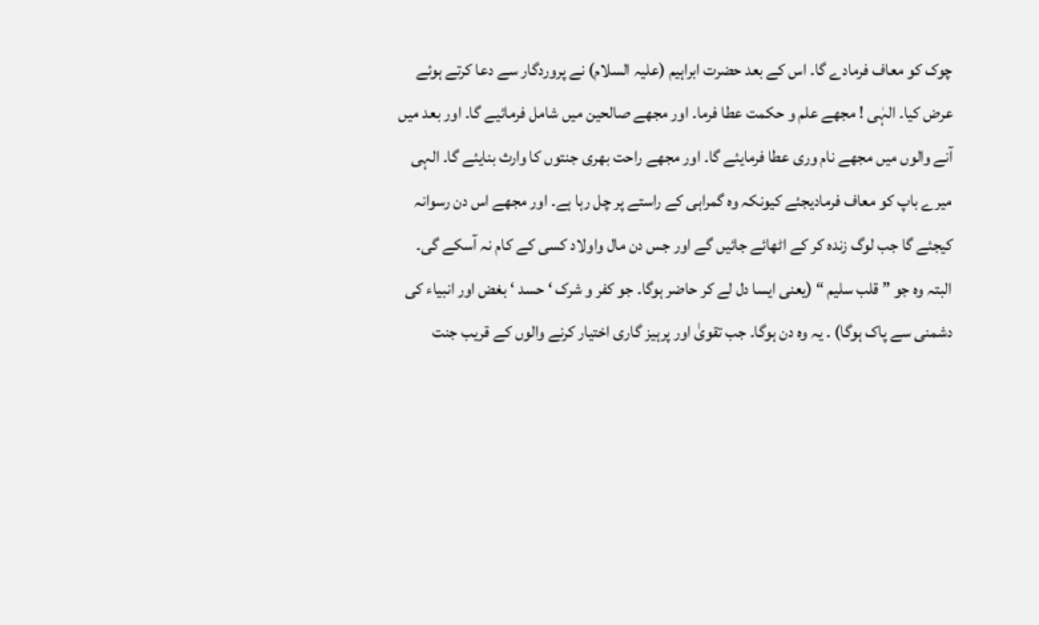چوک کو معاف فرمادے گا۔ اس کے بعد حضرت ابراہیم (علیہ السلام) نے پروردگار سے دعا کرتے ہوئے عرض کیا۔ الہٰی ! مجھے علم و حکمت عطا فرما۔ اور مجھے صالحین میں شامل فرمائیے گا۔ اور بعد میں آنے والوں میں مجھے نام وری عطا فرمایئے گا۔ اور مجھے راحت بھری جنتوں کا وارث بنایئے گا۔ الہی میرے باپ کو معاف فرمادیجئے کیونکہ وہ گمراہی کے راستے پر چل رہا ہے۔ اور مجھے اس دن رسوانہ کیجئے گا جب لوگ زندہ کر کے اٹھائے جائیں گے اور جس دن مال واولاد کسی کے کام نہ آسکے گی۔ البتہ وہ جو ” قلب سلیم “ (یعنی ایسا دل لے کر حاضر ہوگا۔ جو کفر و شرک ‘ حسد ‘ بغض اور انبیاء کی دشمنی سے پاک ہوگا) ۔ یہ وہ دن ہوگا۔ جب تقویٰ اور پرہیز گاری اختیار کرنے والوں کے قریب جنت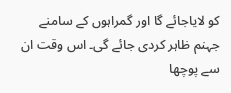کو لایاجائے گا اور گمراہوں کے سامنے جہنم ظاہر کردی جائے گی۔ اس وقت ان سے پوچھا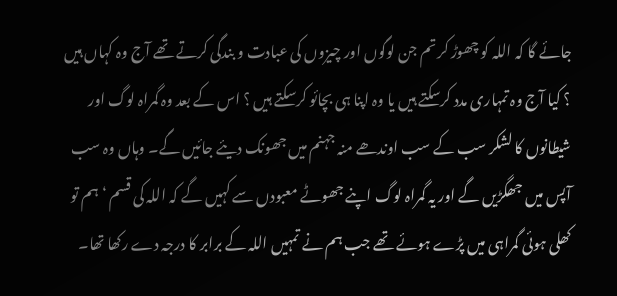جائے گا کہ اللہ کو چھوڑ کر تم جن لوگوں اور چیزوں کی عبادت و بندگی کرتے تھے آج وہ کہاں ہیں ؟ کیا آج وہ تمہاری مدد کرسکتے ہیں یا وہ اپنا ہی بچائو کرسکتے ہیں ؟ اس کے بعد وہ گمراہ لوگ اور شیطانوں کا لشکر سب کے سب اوندھے منہ جہنم میں جھونک دیئے جائیں گے۔ وہاں وہ سب آپس میں جھگڑیں گے اور یہ گمراہ لوگ اپنے جھوٹے معبودں سے کہیں گے کہ اللہ کی قسم ‘ ہم تو کھلی ہوئی گمراہی میں پڑے ہوئے تھے جب ہم نے تمہیں اللہ کے برابر کا درجہ دے رکھا تھا۔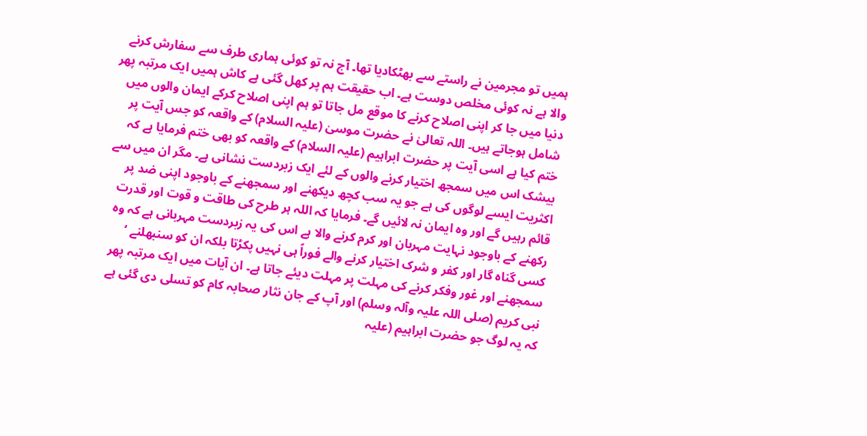ہمیں تو مجرمین نے راستے سے بھٹکادیا تھا۔ آج نہ تو کوئی ہماری طرف سے سفارش کرنے والا ہے نہ کوئی مخلص دوست ہے۔ اب حقیقت ہم پر کھل گئی ہے کاش ہمیں ایک مرتبہ پھر دنیا میں جا کر اپنی اصلاح کرنے کا موقع مل جاتا تو ہم اپنی اصلاح کرکے ایمان والوں میں شامل ہوجاتے ہیں۔ اللہ تعالیٰ نے حضرت موسیٰ (علیہ السلام) کے واقعہ کو جس آیت پر ختم کیا ہے اسی آیت پر حضرت ابراہیم (علیہ السلام) کے واقعہ کو بھی ختم فرمایا ہے کہ بیشک اس میں سمجھ اختیار کرنے والوں کے لئے ایک زبردست نشانی ہے۔ مگر ان میں سے اکثریت ایسے لوگوں کی ہے جو یہ سب کچھ دیکھنے اور سمجھنے کے باوجود اپنی ضد پر قائم رہیں گے اور وہ ایمان نہ لائیں گے۔ فرمایا کہ اللہ ہر طرح کی طاقت و قوت اور قدرت رکھنے کے باوجود نہایت مہربان اور کرم کرنے والا ہے اس کی یہ زبردست مہربانی ہے کہ وہ کسی گناہ گار اور کفر و شرک اختیار کرنے والے فوراً ہی نہیں پکڑتا بلکہ ان کو سنبھلنے ‘ سمجھنے اور غور وفکر کرنے کی مہلت پر مہلت دیئے جاتا ہے۔ ان آیات میں ایک مرتبہ پھر نبی کریم (صلی اللہ علیہ وآلہ وسلم) اور آپ کے جان نثار صحابہ کام کو تسلی دی گئی ہے کہ یہ لوگ جو حضرت ابراہیم (علیہ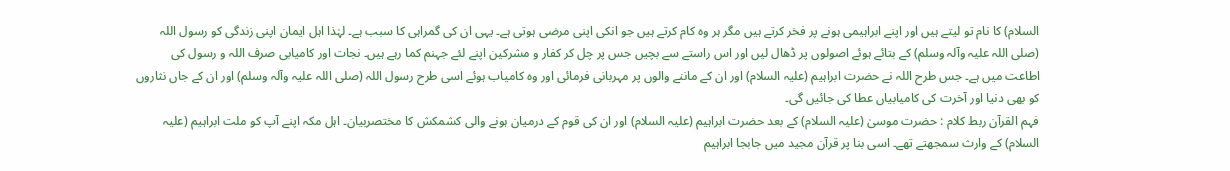السلام) کا نام تو لیتے ہیں اور اپنے ابراہیمی ہونے پر فخر کرتے ہیں مگر ہر وہ کام کرتے ہیں جو انکی اپنی مرضی ہوتی ہے۔ یہی ان کی گمراہی کا سبب ہے۔ لہٰذا اہل ایمان اپنی زندگی کو رسول اللہ (صلی اللہ علیہ وآلہ وسلم) کے بتائے ہوئے اصولوں پر ڈھال لیں اور اس راستے سے بچیں جس پر چل کر کفار و مشرکین اپنے لئے جہنم کما رہے ہیں۔ نجات اور کامیابی صرف اللہ و رسول کی اطاعت میں ہے۔ جس طرح اللہ نے حضرت ابراہیم (علیہ السلام) اور ان کے ماننے والوں پر مہربانی فرمائی اور وہ کامیاب ہوئے اسی طرح رسول اللہ (صلی اللہ علیہ وآلہ وسلم) اور ان کے جاں نثاروں کو بھی دنیا اور آخرت کی کامیابیاں عطا کی جائیں گی۔
فہم القرآن ربط کلام : حضرت موسیٰ (علیہ السلام) کے بعد حضرت ابراہیم (علیہ السلام) اور ان کی قوم کے درمیان ہونے والی کشمکش کا مختصربیان۔ اہل مکہ اپنے آپ کو ملت ابراہیم (علیہ السلام) کے وارث سمجھتے تھے۔ اسی بنا پر قرآن مجید میں جابجا ابراہیم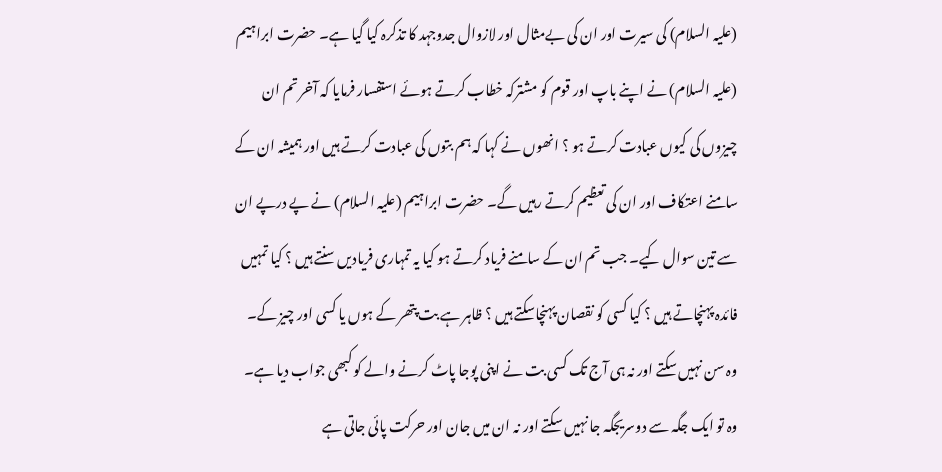(علیہ السلام) کی سیرت اور ان کی بےمثال اور لازوال جدوجہد کا تذکرہ کیا گیا ہے۔ حضرت ابراہیم (علیہ السلام) نے اپنے باپ اور قوم کو مشترکہ خطاب کرتے ہوئے استفسار فرمایا کہ آخر تم ان چیزوں کی کیوں عبادت کرتے ہو ؟ انھوں نے کہا کہ ہم بتوں کی عبادت کرتے ہیں اور ہمیشہ ان کے سامنے اعتکاف اور ان کی تعظیم کرتے رہیں گے۔ حضرت ابراہیم (علیہ السلام) نے پے درپے ان سے تین سوال کیے۔ جب تم ان کے سامنے فریاد کرتے ہو کیا یہ تمہاری فریادیں سنتے ہیں ؟ کیا تمہیں فائدہ پہنچاتے ہیں ؟ کیا کسی کو نقصان پہنچاسکتے ہیں ؟ ظاہر ہے بت پتھر کے ہوں یا کسی اور چیز کے۔ وہ سن نہیں سکتے اور نہ ہی آج تک کسی بت نے اپنی پوجا پاٹ کرنے والے کو کبھی جواب دیا ہے۔ وہ تو ایک جگہ سے دوسریجگہ جا نہیں سکتے اور نہ ان میں جان اور حرکت پائی جاتی ہے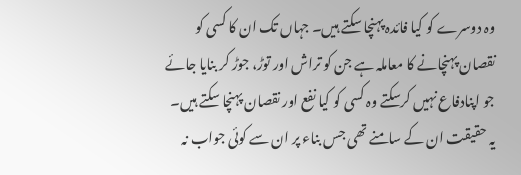وہ دوسرے کو کیا فائدہ پہنچا سکتے ہیں۔ جہاں تک ان کا کسی کو نقصان پہنچانے کا معاملہ ہے جن کو تراش اور توڑ، جوڑ کر بنایا جائے جو اپنادفاع نہیں کرسکتے وہ کسی کو کیا نفع اور نقصان پہنچا سکتے ہیں۔ یہ حقیقت ان کے سامنے تھی جس بناء پر ان سے کوئی جواب نہ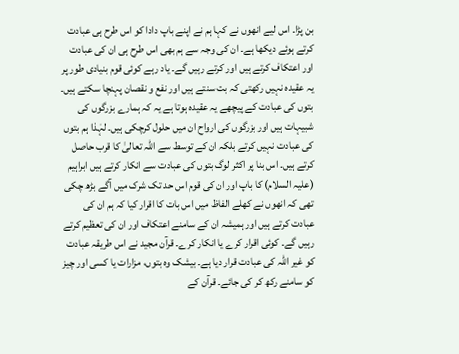بن پڑا۔ اس لیے انھوں نے کہا ہم نے اپنے باپ دادا کو اس طرح ہی عبادت کرتے ہوئے دیکھا ہے۔ ان کی وجہ سے ہم بھی اس طرح ہی ان کی عبادت اور اعتکاف کرتے ہیں اور کرتے رہیں گے۔ یاد رہے کوئی قوم بنیادی طور پر یہ عقیدہ نہیں رکھتی کہ بت سنتے ہیں اور نفع و نقصان پہنچا سکتے ہیں۔ بتوں کی عبادت کے پیچھے یہ عقیدہ ہوتا ہے یہ کہ ہمارے بزرگوں کی شبیہات ہیں اور بزرگوں کی ارواح ان میں حلول کرچکی ہیں۔ لہٰذا ہم بتوں کی عبادت نہیں کرتے بلکہ ان کے توسط سے اللہ تعالیٰ کا قرب حاصل کرتے ہیں۔ اس بنا پر اکثر لوگ بتوں کی عبادت سے انکار کرتے ہیں ابراہیم (علیہ السلام) کا باپ اور ان کی قوم اس حد تک شرک میں آگے بڑھ چکی تھی کہ انھوں نے کھلے الفاظ میں اس بات کا اقرار کیا کہ ہم ان کی عبادت کرتے ہیں اور ہمیشہ ان کے سامنے اعتکاف اور ان کی تعظیم کرتے رہیں گے۔ کوئی اقرار کرے یا انکار کرے۔ قرآن مجید نے اس طریقہ عبادت کو غیر اللہ کی عبادت قرار دیا ہے۔ بیشک وہ بتوں، مزارات یا کسی اور چیز کو سامنے رکھ کر کی جائے۔ قرآن کے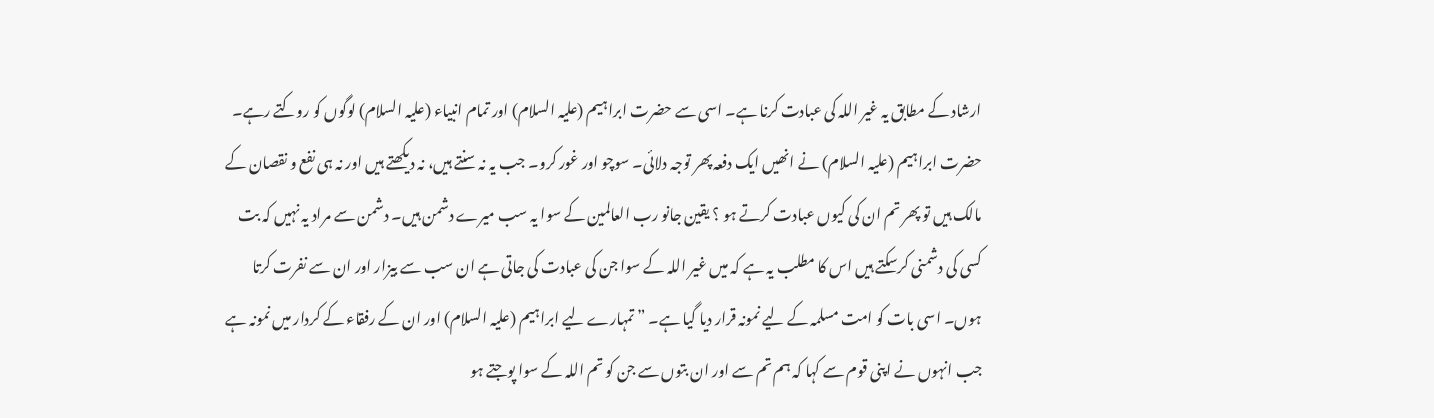ارشاد کے مطابق یہ غیر اللہ کی عبادت کرنا ہے۔ اسی سے حضرت ابراہیم (علیہ السلام) اور تمام انبیاء (علیہ السلام) لوگوں کو روکتے رہے۔ حضرت ابراہیم (علیہ السلام) نے انھیں ایک دفعہ پھر توجہ دلائی۔ سوچو اور غور کرو۔ جب یہ نہ سنتے ہیں، نہ دیکھتے ہیں اور نہ ہی نفع و نقصان کے مالک ہیں تو پھر تم ان کی کیوں عبادت کرتے ہو ؟ یقین جانو رب العالمین کے سوا یہ سب میرے دشمن ہیں۔ دشمن سے مراد یہ نہیں کہ بت کسی کی دشمنی کرسکتے ہیں اس کا مطلب یہ ہے کہ میں غیر اللہ کے سوا جن کی عبادت کی جاتی ہے ان سب سے بیزار اور ان سے نفرت کرتا ہوں۔ اسی بات کو امت مسلمہ کے لیے نمونہ قرار دیا گیا ہے۔ ” تمہارے لیے ابراہیم (علیہ السلام) اور ان کے رفقاء کے کردار میں نمونہ ہے جب انہوں نے اپنی قوم سے کہا کہ ہم تم سے اور ان بتوں سے جن کو تم اللہ کے سوا پوجتے ہو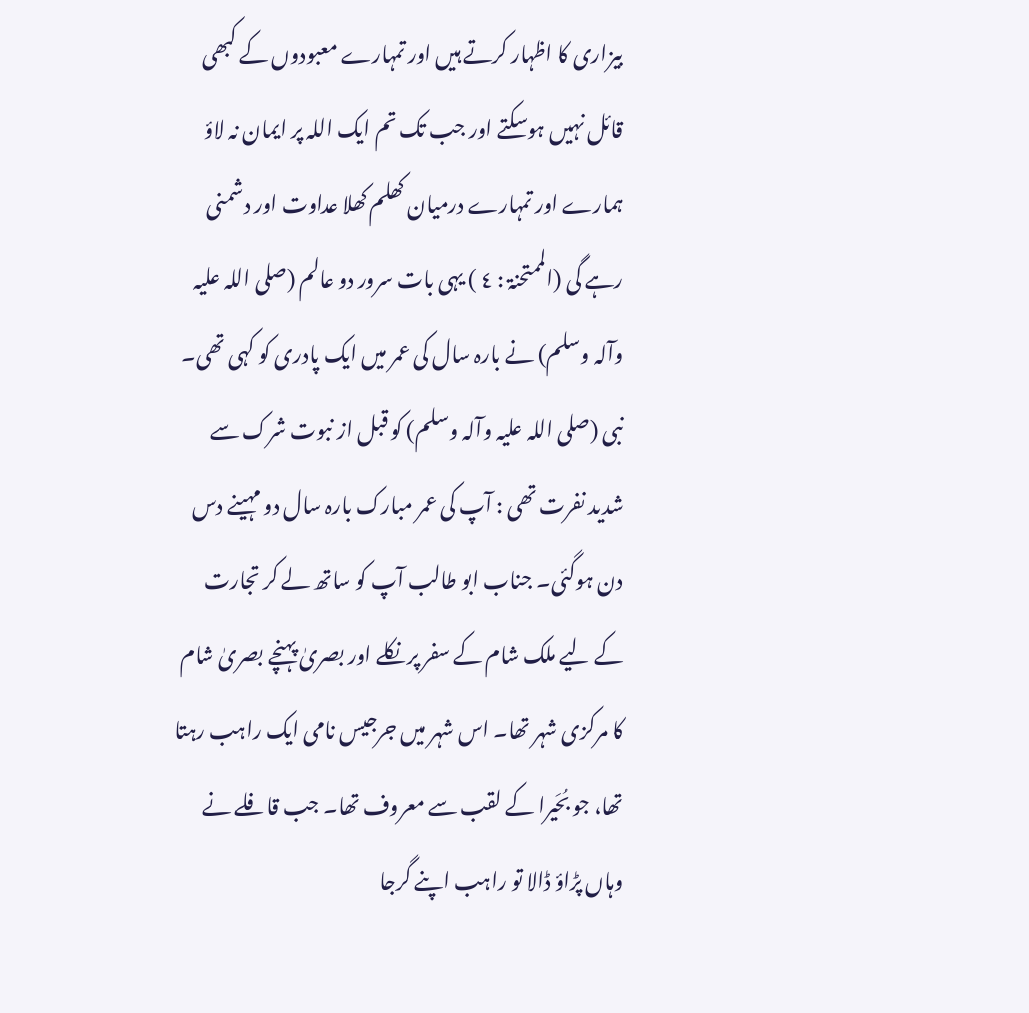بیزاری کا اظہار کرتے ہیں اور تمہارے معبودوں کے کبھی قائل نہیں ہوسکتے اور جب تک تم ایک اللہ پر ایمان نہ لاؤ ہمارے اور تمہارے درمیان کھلم کھلا عداوت اور دشمنی رہے گی (الممتحنۃ : ٤ ) یہی بات سرور دو عالم (صلی اللہ علیہ وآلہ وسلم) نے بارہ سال کی عمر میں ایک پادری کو کہی تھی۔ نبی (صلی اللہ علیہ وآلہ وسلم) کو قبل از نبوت شرک سے شدید نفرت تھی : آپ کی عمر مبارک بارہ سال دو مہینے دس دن ہوگئی۔ جناب ابو طالب آپ کو ساتھ لے کر تجارت کے لیے ملک شام کے سفر پر نکلے اور بصریٰ پہنچے بصریٰ شام کا مرکزی شہر تھا۔ اس شہر میں جرجیس نامی ایک راہب رہتا تھا، جو بُحَیرا کے لقب سے معروف تھا۔ جب قافلے نے وہاں پڑاؤ ڈالا تو راہب اپنے گرجا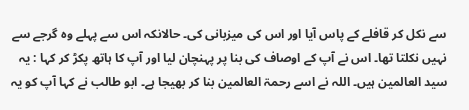سے نکل کر قافلے کے پاس آیا اور اس کی میزبانی کی۔ حالانکہ اس سے پہلے وہ گرجے سے نہیں نکلتا تھا۔ اس نے آپ کے اوصاف کی بنا پر پہنچان لیا اور آپ کا ہاتھ پکڑ کر کہا : یہ سید العالمین ہیں۔ اللہ نے اسے رحمۃ العالمین بنا کر بھیجا ہے۔ ابو طالب نے کہا آپ کو یہ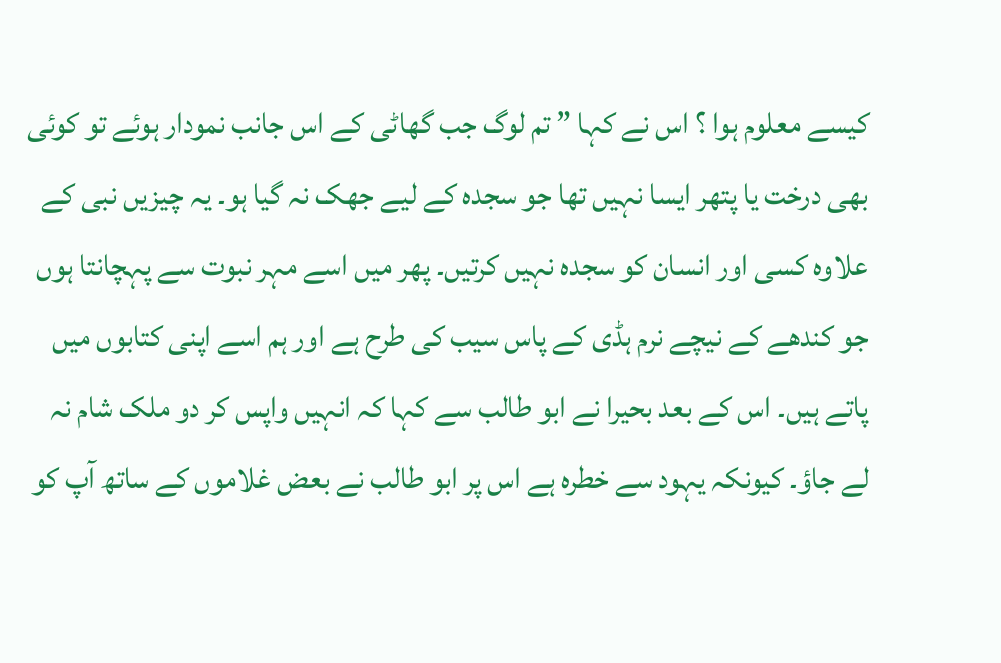کیسے معلوم ہوا ؟ اس نے کہا ” تم لوگ جب گھاٹی کے اس جانب نمودار ہوئے تو کوئی بھی درخت یا پتھر ایسا نہیں تھا جو سجدہ کے لیے جھک نہ گیا ہو۔ یہ چیزیں نبی کے علاوہ کسی اور انسان کو سجدہ نہیں کرتیں۔ پھر میں اسے مہر نبوت سے پہچانتا ہوں جو کندھے کے نیچے نرم ہڈی کے پاس سیب کی طرح ہے اور ہم اسے اپنی کتابوں میں پاتے ہیں۔ اس کے بعد بحیرا نے ابو طالب سے کہا کہ انہیں واپس کر دو ملک شام نہ لے جاؤ۔ کیونکہ یہود سے خطرہ ہے اس پر ابو طالب نے بعض غلاموں کے ساتھ آپ کو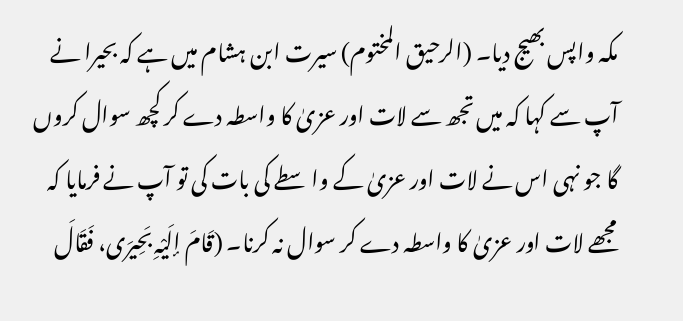مکہ واپس بھیج دیا۔ (الرحیق المختوم) سیرت ابن ہشام میں ہے کہ بحیرا نے آپ سے کہا کہ میں تجھ سے لات اور عزیٰ کا واسطہ دے کر کچھ سوال کروں گا جو نہی اس نے لات اور عزیٰ کے واسطے کی بات کی تو آپ نے فرمایا کہ مجھے لات اور عزیٰ کا واسطہ دے کر سوال نہ کرنا۔ (قَامَ إلَیْہِ بَحِیرَی، فَقَالَ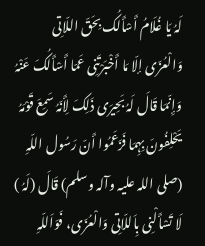لَہُ یَا غُلَامُ أَسْأَلُک بِحَقّ اللّاتِی وَالْعُزّی إلّا مَا أَخْبَرْتَنِی عَمّا أَسْأَلُکَ عَنْہُ وَإِنّمَا قَالَ لَہُ بَحِیرَی ذَلِکَ لِأَنّہُ سَمِعَ قَوْمَہُ یَحْلِفُونَ بِہِمَا فَزَعَمُوا أَنّ رَسُول اللّہِ (صلی اللہ علیہ وآلہ وسلم) قَالَ (لَہُ ) لَا تَسْأَلْنِی بِاَللّاتِی وَالْعُزّی، فَوَاَللّہِ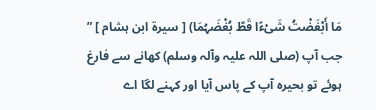مَا أَبْغَضْتُ شَیْءًا قَطّ بُغْضَہُمَا) [ سیرۃ ابن ہشام ] ” جب آپ (صلی اللہ علیہ وآلہ وسلم) کھانے سے فارغ ہوئے تو بحیرہ آپ کے پاس آیا اور کہنے لگا اے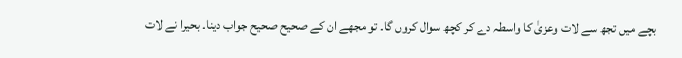بچے میں تجھ سے لات وعزیٰ کا واسطہ دے کر کچھ سوال کروں گا۔ تو مجھے ان کے صحیح صحیح جواب دینا۔ بحیرا نے لات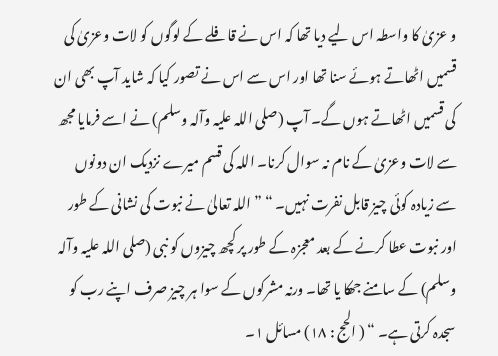و عزیٰ کا واسطہ اس لیے دیا تھا کہ اس نے قافلے کے لوگوں کو لات وعزیٰ کی قسمیں اٹھاتے ہوئے سنا تھا اور اس سے اس نے تصور کیا کہ شاید آپ بھی ان کی قسمیں اٹھاتے ہوں گے۔ آپ (صلی اللہ علیہ وآلہ وسلم) نے اسے فرمایا مجھ سے لات وعزیٰ کے نام نہ سوال کرنا۔ اللہ کی قسم میرے نزدیک ان دونوں سے زیادہ کوئی چیز قابل نفرت نہیں۔ “ ” اللہ تعالیٰ نے نبوت کی نشانی کے طور اور نبوت عطا کرنے کے بعد معجزہ کے طور پر کچھ چیزوں کو نبی (صلی اللہ علیہ وآلہ وسلم) کے سامنے جھکا یا تھا۔ ورنہ مشرکوں کے سوا ہر چیز صرف اپنے رب کو سجدہ کرتی ہے۔ “ ( الحج : ١٨) مسائل ١۔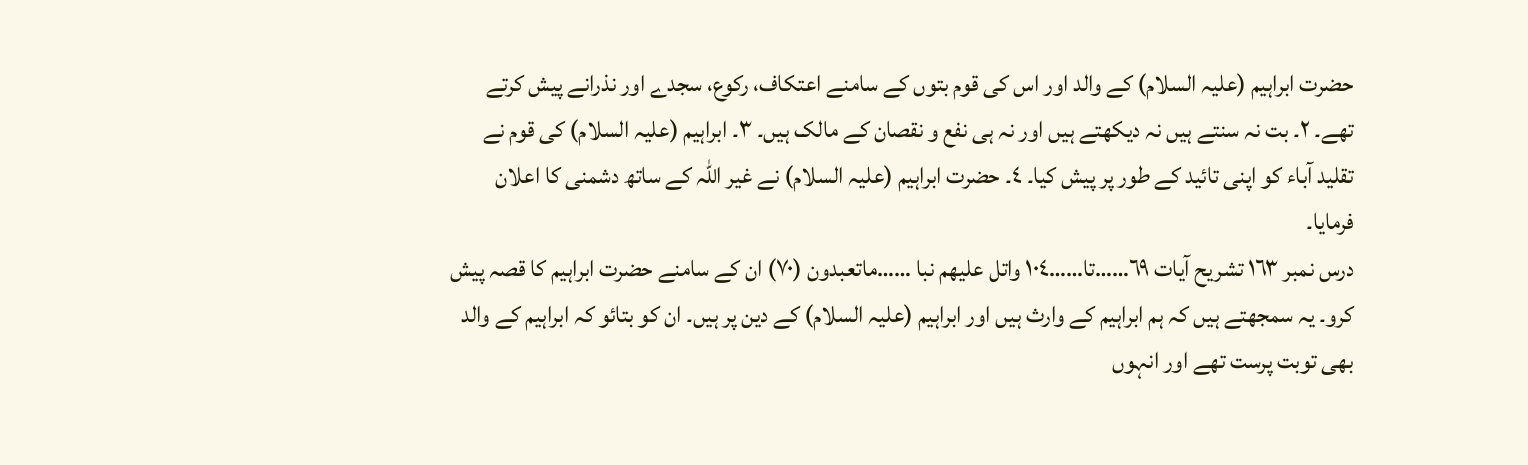حضرت ابراہیم (علیہ السلام) کے والد اور اس کی قوم بتوں کے سامنے اعتکاف، رکوع، سجدے اور نذرانے پیش کرتے تھے۔ ٢۔ بت نہ سنتے ہیں نہ دیکھتے ہیں اور نہ ہی نفع و نقصان کے مالک ہیں۔ ٣۔ ابراہیم (علیہ السلام) کی قوم نے تقلید آباء کو اپنی تائید کے طور پر پیش کیا۔ ٤۔ حضرت ابراہیم (علیہ السلام) نے غیر اللہ کے ساتھ دشمنی کا اعلان فرمایا۔
درس نمبر ١٦٣ تشریح آیات ٦٩……تا……١٠٤ واتل علیھم نبا ……ماتعبدون (٧٠) ان کے سامنے حضرت ابراہیم کا قصہ پیش کرو۔ یہ سمجھتے ہیں کہ ہم ابراہیم کے وارث ہیں اور ابراہیم (علیہ السلام) کے دین پر ہیں۔ ان کو بتائو کہ ابراہیم کے والد بھی توبت پرست تھے اور انہوں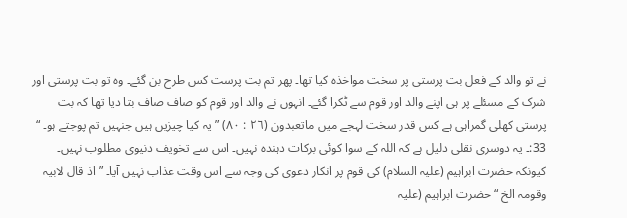نے تو والد کے فعل بت پرستی پر سخت مواخذہ کیا تھا۔ پھر تم بت پرست کس طرح بن گئے۔ وہ تو بت پرستی اور شرک کے مسئلے پر ہی اپنے والد اور قوم سے ٹکرا گئے۔ انہوں نے والد اور قوم کو صاف صاف بتا دیا تھا کہ بت پرستی کھلی گمراہی ہے کس قدر سخت لہجے میں ماتعبدون (٢٦ : ٨٠) ” یہ کیا چیزیں ہیں جنہیں تم پوجتے ہو۔ “
33:۔ یہ دوسری نقلی دلیل ہے کہ اللہ کے سوا کوئی برکات دہندہ نہیں۔ اس سے تخویف دنیوی مطلوب نہیں۔ کیونکہ حضرت ابراہیم (علیہ السلام) کی قوم پر انکار دعوی کی وجہ سے اس وقت عذاب نہیں آیا۔ ” اذ قال لابیہ وقومہ الخ “ حضرت ابراہیم (علیہ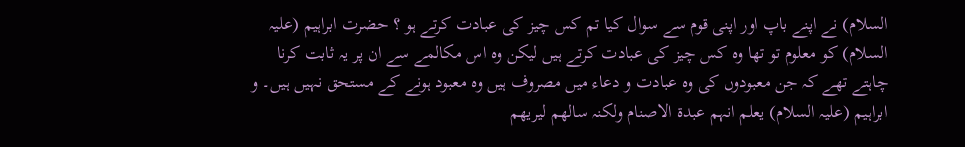السلام) نے اپنے باپ اور اپنی قوم سے سوال کیا تم کس چیز کی عبادت کرتے ہو ؟ حضرت ابراہیم (علیہ السلام) کو معلوم تو تھا وہ کس چیز کی عبادت کرتے ہیں لیکن وہ اس مکالمے سے ان پر یہ ثابت کرنا چاہتے تھے کہ جن معبودوں کی وہ عبادت و دعاء میں مصروف ہیں وہ معبود ہونے کے مستحق نہیں ہیں۔ و ابراہیم (علیہ السلام) یعلم انہم عبدۃ الاصنام ولکنہ سالھم لیریھم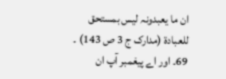ان ما یعبدونہ لیس بمستحق للعبادۃ (مدارک ج 3 ص 143) ۔
69۔ اور اے پیغمبر آپ ان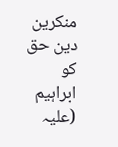منکرین دین حق کو ابراہیم (علیہ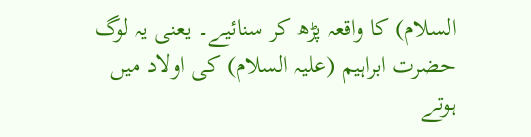السلام) کا واقعہ پڑھ کر سنائیے۔ یعنی یہ لوگ حضرت ابراہیم (علیہ السلام) کی اولاد میں ہوتے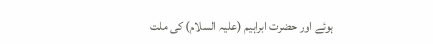ہوئے اور حضرت ابراہیم (علیہ السلام) کی ملت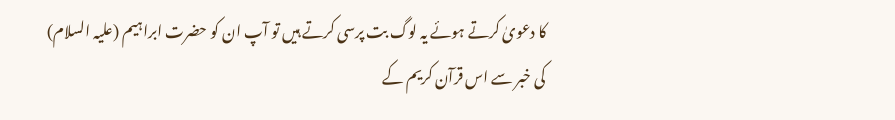کا دعویٰ کرتے ہوئے یہ لوگ بت پرسی کرتے ہیں تو آپ ان کو حضرت ابراہیم (علیہ السلام) کی خبر سے اس قرآن کریم کے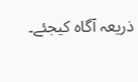ذریعہ آگاہ کیجئے۔